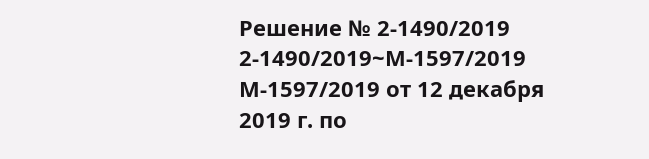Решение № 2-1490/2019 2-1490/2019~М-1597/2019 М-1597/2019 от 12 декабря 2019 г. по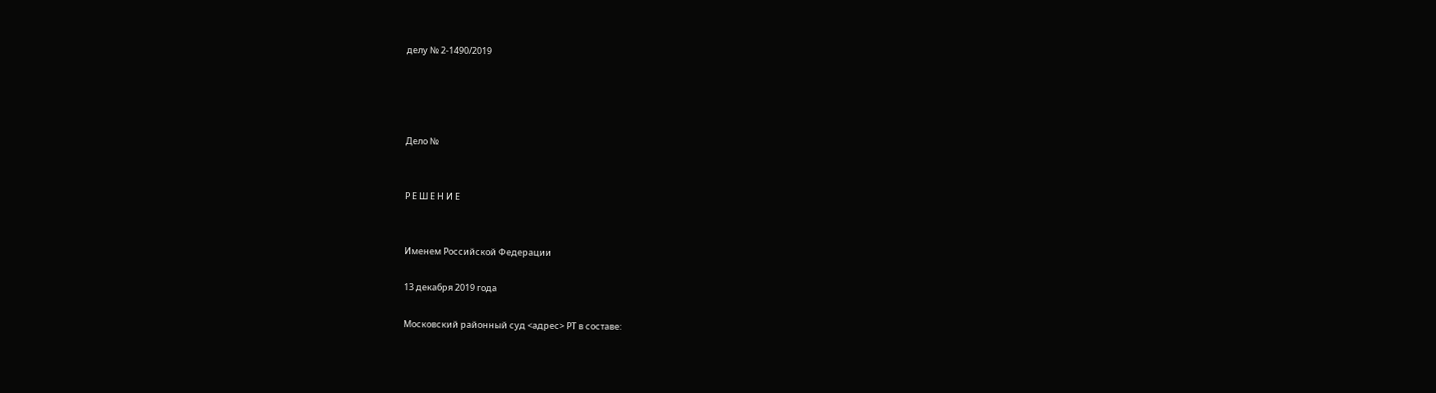делу № 2-1490/2019




Дело №


Р Е Ш Е Н И Е


Именем Российской Федерации

13 декабря 2019 года

Московский районный суд <адрес> РТ в составе: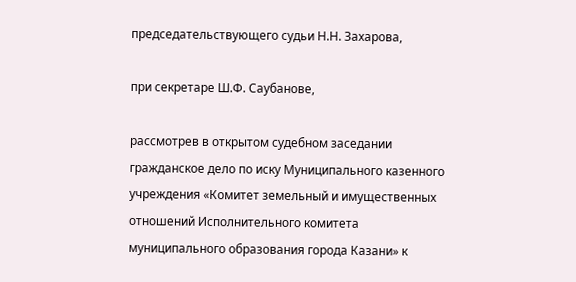председательствующего судьи Н.Н. Захарова,

при секретаре Ш.Ф. Саубанове,

рассмотрев в открытом судебном заседании гражданское дело по иску Муниципального казенного учреждения «Комитет земельный и имущественных отношений Исполнительного комитета муниципального образования города Казани» к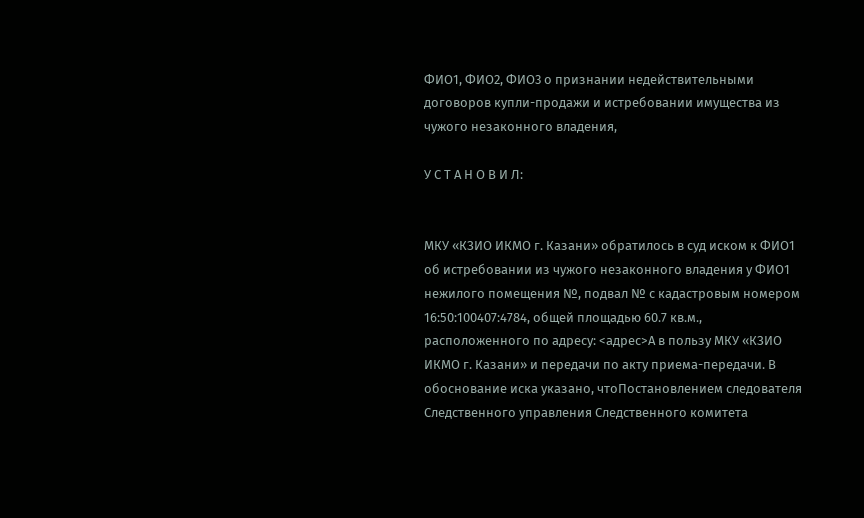ФИО1, ФИО2, ФИО3 о признании недействительными договоров купли-продажи и истребовании имущества из чужого незаконного владения,

У С Т А Н О В И Л:


МКУ «КЗИО ИКМО г. Казани» обратилось в суд иском к ФИО1 об истребовании из чужого незаконного владения у ФИО1 нежилого помещения №, подвал № с кадастровым номером 16:50:100407:4784, общей площадью 60.7 кв.м., расположенного по адресу: <адрес>А в пользу МКУ «КЗИО ИКМО г. Казани» и передачи по акту приема-передачи. В обоснование иска указано, чтоПостановлением следователя Следственного управления Следственного комитета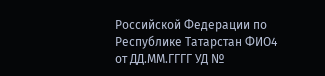Российской Федерации по Республике Татарстан ФИО4 от ДД.ММ.ГГГГ УД №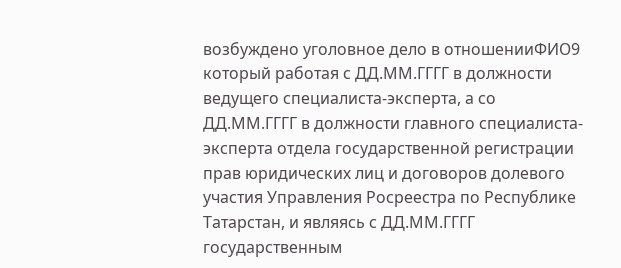возбуждено уголовное дело в отношенииФИО9 который работая с ДД.ММ.ГГГГ в должности ведущего специалиста-эксперта, а со ДД.ММ.ГГГГ в должности главного специалиста-эксперта отдела государственной регистрации прав юридических лиц и договоров долевого участия Управления Росреестра по Республике Татарстан, и являясь с ДД.ММ.ГГГГ государственным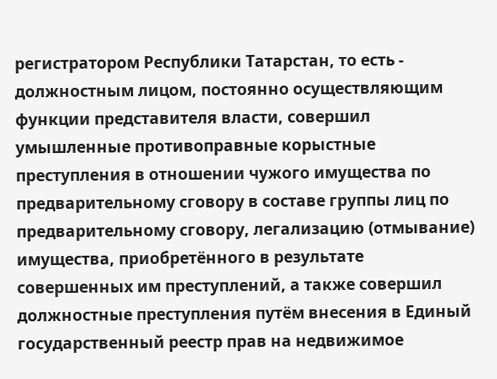регистратором Республики Татарстан, то есть - должностным лицом, постоянно осуществляющим функции представителя власти, совершил умышленные противоправные корыстные преступления в отношении чужого имущества по предварительному сговору в составе группы лиц по предварительному сговору, легализацию (отмывание) имущества, приобретённого в результате совершенных им преступлений, а также совершил должностные преступления путём внесения в Единый государственный реестр прав на недвижимое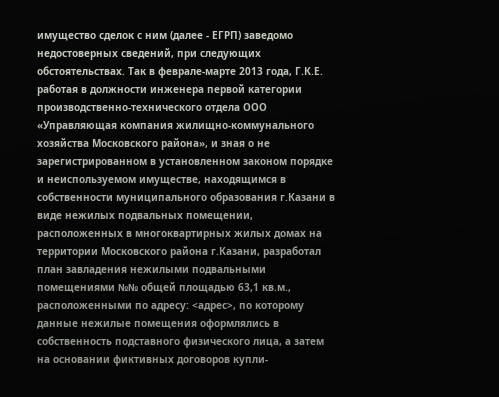имущество сделок с ним (далее - ЕГРП) заведомо недостоверных сведений, при следующих обстоятельствах. Так в феврале-марте 2013 года, Г.К.Е. работая в должности инженера первой категории производственно-технического отдела ООО «Управляющая компания жилищно-коммунального хозяйства Московского района», и зная о не зарегистрированном в установленном законом порядке и неиспользуемом имуществе, находящимся в собственности муниципального образования г.Казани в виде нежилых подвальных помещении, расположенных в многоквартирных жилых домах на территории Московского района г.Казани, разработал план завладения нежилыми подвальными помещениями №№ общей площадью 63,1 кв.м., расположенными по адресу: <адрес>, по которому данные нежилые помещения оформлялись в собственность подставного физического лица, а затем на основании фиктивных договоров купли-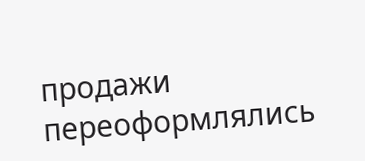продажи переоформлялись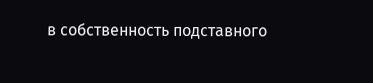в собственность подставного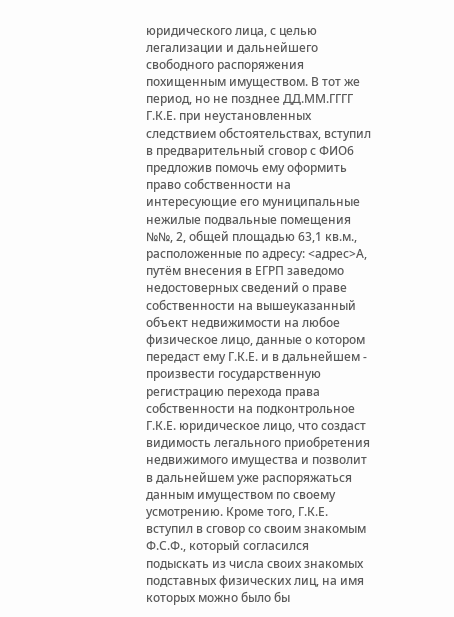юридического лица, с целью легализации и дальнейшего свободного распоряжения похищенным имуществом. В тот же период, но не позднее ДД.ММ.ГГГГ Г.К.Е. при неустановленных следствием обстоятельствах, вступил в предварительный сговор с ФИО6 предложив помочь ему оформить право собственности на интересующие его муниципальные нежилые подвальные помещения №№, 2, общей площадью 63,1 кв.м., расположенные по адресу: <адрес>А, путём внесения в ЕГРП заведомо недостоверных сведений о праве собственности на вышеуказанный объект недвижимости на любое физическое лицо, данные о котором передаст ему Г.К.Е. и в дальнейшем - произвести государственную регистрацию перехода права собственности на подконтрольное Г.К.Е. юридическое лицо, что создаст видимость легального приобретения недвижимого имущества и позволит в дальнейшем уже распоряжаться данным имуществом по своему усмотрению. Кроме того, Г.К.Е. вступил в сговор со своим знакомым Ф.С.Ф., который согласился подыскать из числа своих знакомых подставных физических лиц, на имя которых можно было бы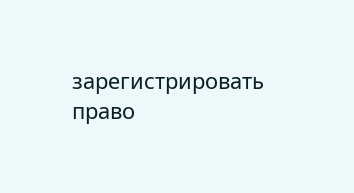зарегистрировать право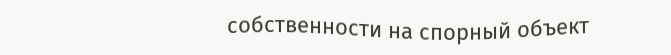собственности на спорный объект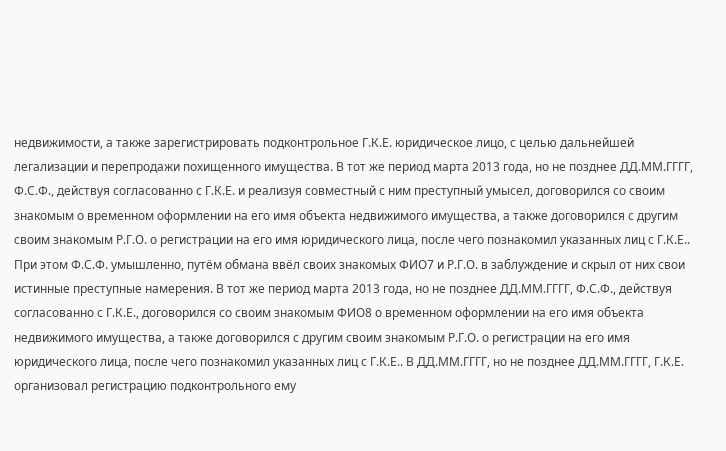недвижимости, а также зарегистрировать подконтрольное Г.К.Е. юридическое лицо, с целью дальнейшей легализации и перепродажи похищенного имущества. В тот же период марта 2013 года, но не позднее ДД.ММ.ГГГГ, Ф.С.Ф., действуя согласованно с Г.К.Е. и реализуя совместный с ним преступный умысел, договорился со своим знакомым о временном оформлении на его имя объекта недвижимого имущества, а также договорился с другим своим знакомым Р.Г.О. о регистрации на его имя юридического лица, после чего познакомил указанных лиц с Г.К.Е.. При этом Ф.С.Ф. умышленно, путём обмана ввёл своих знакомых ФИО7 и Р.Г.О. в заблуждение и скрыл от них свои истинные преступные намерения. В тот же период марта 2013 года, но не позднее ДД.ММ.ГГГГ, Ф.С.Ф., действуя согласованно с Г.К.Е., договорился со своим знакомым ФИО8 о временном оформлении на его имя объекта недвижимого имущества, а также договорился с другим своим знакомым Р.Г.О. о регистрации на его имя юридического лица, после чего познакомил указанных лиц с Г.К.Е.. В ДД.ММ.ГГГГ, но не позднее ДД.ММ.ГГГГ, Г.К.Е. организовал регистрацию подконтрольного ему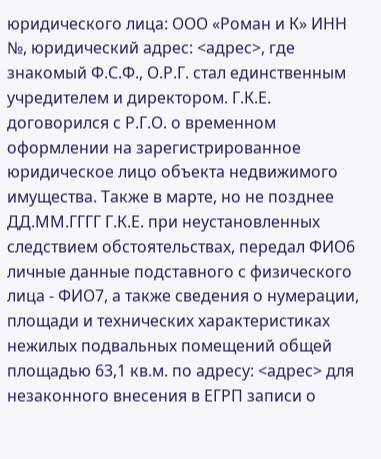юридического лица: ООО «Роман и К» ИНН №, юридический адрес: <адрес>, где знакомый Ф.С.Ф., О.Р.Г. стал единственным учредителем и директором. Г.К.Е. договорился с Р.Г.О. о временном оформлении на зарегистрированное юридическое лицо объекта недвижимого имущества. Также в марте, но не позднее ДД.ММ.ГГГГ Г.К.Е. при неустановленных следствием обстоятельствах, передал ФИО6 личные данные подставного с физического лица - ФИО7, а также сведения о нумерации, площади и технических характеристиках нежилых подвальных помещений общей площадью 63,1 кв.м. по адресу: <адрес> для незаконного внесения в ЕГРП записи о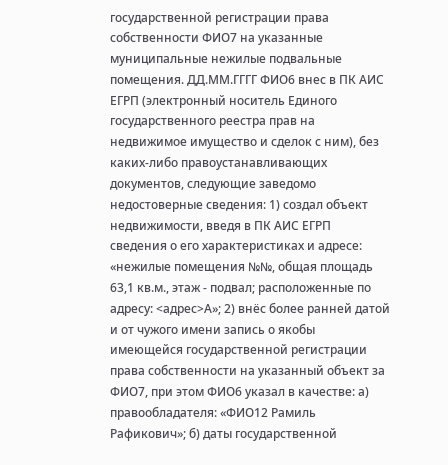государственной регистрации права собственности ФИО7 на указанные муниципальные нежилые подвальные помещения. ДД.ММ.ГГГГ ФИО6 внес в ПК АИС ЕГРП (электронный носитель Единого государственного реестра прав на недвижимое имущество и сделок с ним), без каких-либо правоустанавливающих документов, следующие заведомо недостоверные сведения: 1) создал объект недвижимости, введя в ПК АИС ЕГРП сведения о его характеристиках и адресе: «нежилые помещения №№, общая площадь 63,1 кв.м., этаж - подвал; расположенные по адресу: <адрес>А»; 2) внёс более ранней датой и от чужого имени запись о якобы имеющейся государственной регистрации права собственности на указанный объект за ФИО7, при этом ФИО6 указал в качестве: а) правообладателя: «ФИО12 Рамиль Рафикович»; б) даты государственной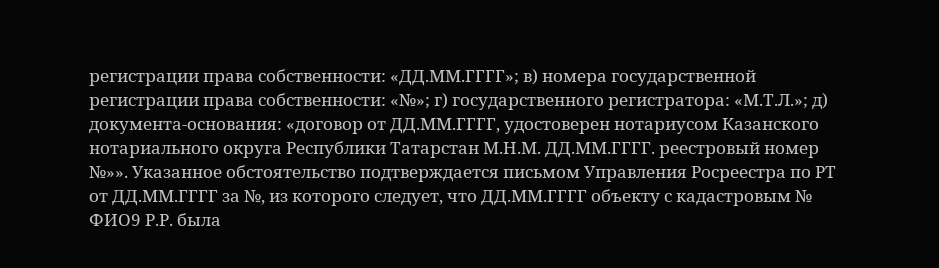регистрации права собственности: «ДД.ММ.ГГГГ»; в) номера государственной регистрации права собственности: «№»; г) государственного регистратора: «М.Т.Л.»; д) документа-основания: «договор от ДД.ММ.ГГГГ, удостоверен нотариусом Казанского нотариального округа Республики Татарстан М.Н.М. ДД.ММ.ГГГГ. реестровый номер №»». Указанное обстоятельство подтверждается письмом Управления Росреестра по РТ от ДД.ММ.ГГГГ за №, из которого следует, что ДД.ММ.ГГГГ объекту с кадастровым № ФИО9 Р.Р. была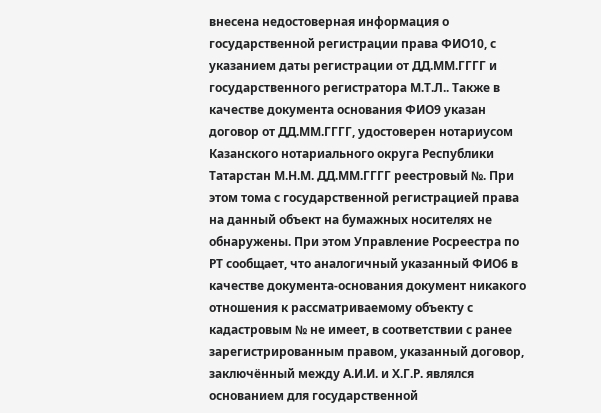внесена недостоверная информация о государственной регистрации права ФИО10, с указанием даты регистрации от ДД.ММ.ГГГГ и государственного регистратора М.Т.Л.. Также в качестве документа основания ФИО9 указан договор от ДД.ММ.ГГГГ, удостоверен нотариусом Казанского нотариального округа Республики Татарстан М.Н.М. ДД.ММ.ГГГГ реестровый №. При этом тома с государственной регистрацией права на данный объект на бумажных носителях не обнаружены. При этом Управление Росреестра по РТ сообщает, что аналогичный указанный ФИО6 в качестве документа-основания документ никакого отношения к рассматриваемому объекту с кадастровым № не имеет, в соответствии с ранее зарегистрированным правом, указанный договор, заключённый между А.И.И. и Х.Г.Р. являлся основанием для государственной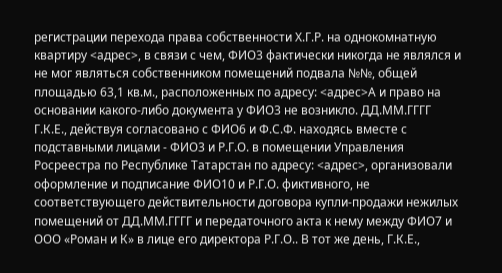регистрации перехода права собственности Х.Г.Р. на однокомнатную квартиру <адрес>, в связи с чем, ФИО3 фактически никогда не являлся и не мог являться собственником помещений подвала №№, общей площадью 63,1 кв.м., расположенных по адресу: <адрес>А и право на основании какого-либо документа у ФИО3 не возникло. ДД.ММ.ГГГГ Г.К.Е., действуя согласовано с ФИО6 и Ф.С.Ф. находясь вместе с подставными лицами - ФИО3 и Р.Г.О. в помещении Управления Росреестра по Республике Татарстан по адресу: <адрес>, организовали оформление и подписание ФИО10 и Р.Г.О. фиктивного, не соответствующего действительности договора купли-продажи нежилых помещений от ДД.ММ.ГГГГ и передаточного акта к нему между ФИО7 и ООО «Роман и К» в лице его директора Р.Г.О.. В тот же день, Г.К.Е.,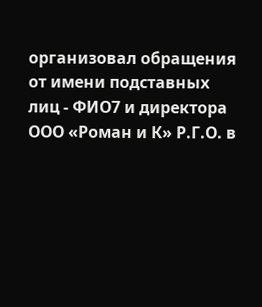организовал обращения от имени подставных лиц - ФИО7 и директора ООО «Роман и К» Р.Г.О. в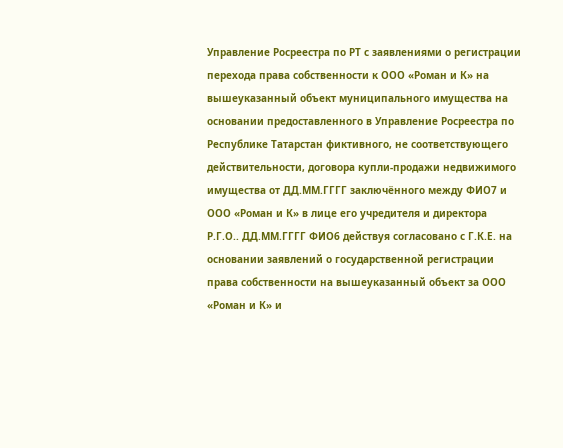Управление Росреестра по РТ с заявлениями о регистрации перехода права собственности к ООО «Роман и К» на вышеуказанный объект муниципального имущества на основании предоставленного в Управление Росреестра по Республике Татарстан фиктивного, не соответствующего действительности, договора купли-продажи недвижимого имущества от ДД.ММ.ГГГГ заключённого между ФИО7 и ООО «Роман и К» в лице его учредителя и директора Р.Г.О.. ДД.ММ.ГГГГ ФИО6 действуя согласовано с Г.К.Е. на основании заявлений о государственной регистрации права собственности на вышеуказанный объект за ООО «Роман и К» и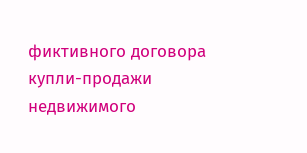фиктивного договора купли-продажи недвижимого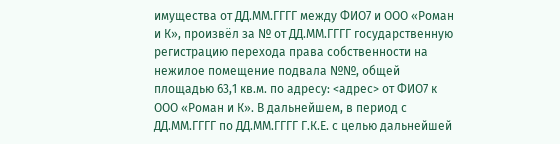имущества от ДД.ММ.ГГГГ между ФИО7 и ООО «Роман и К», произвёл за № от ДД.ММ.ГГГГ государственную регистрацию перехода права собственности на нежилое помещение подвала №№, общей площадью 63,1 кв.м. по адресу: <адрес> от ФИО7 к ООО «Роман и К». В дальнейшем, в период с ДД.ММ.ГГГГ по ДД.ММ.ГГГГ Г.К.Е. с целью дальнейшей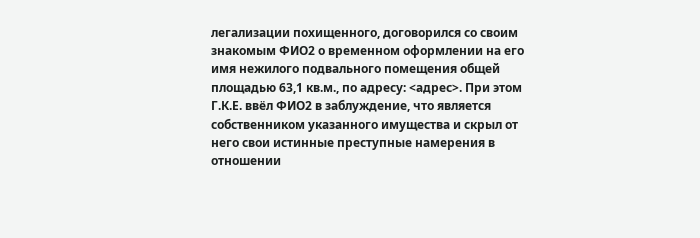легализации похищенного, договорился со своим знакомым ФИО2 о временном оформлении на его имя нежилого подвального помещения общей площадью 63,1 кв.м., по адресу: <адрес>. При этом Г.К.Е. ввёл ФИО2 в заблуждение, что является собственником указанного имущества и скрыл от него свои истинные преступные намерения в отношении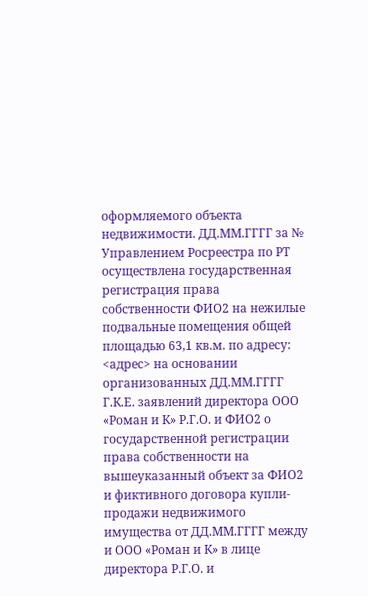оформляемого объекта недвижимости. ДД.ММ.ГГГГ за № Управлением Росреестра по РТ осуществлена государственная регистрация права собственности ФИО2 на нежилые подвальные помещения общей площадью 63,1 кв.м. по адресу: <адрес> на основании организованных ДД.ММ.ГГГГ Г.К.Е. заявлений директора ООО «Роман и К» Р.Г.О. и ФИО2 о государственной регистрации права собственности на вышеуказанный объект за ФИО2 и фиктивного договора купли-продажи недвижимого имущества от ДД.ММ.ГГГГ между и ООО «Роман и К» в лице директора Р.Г.О. и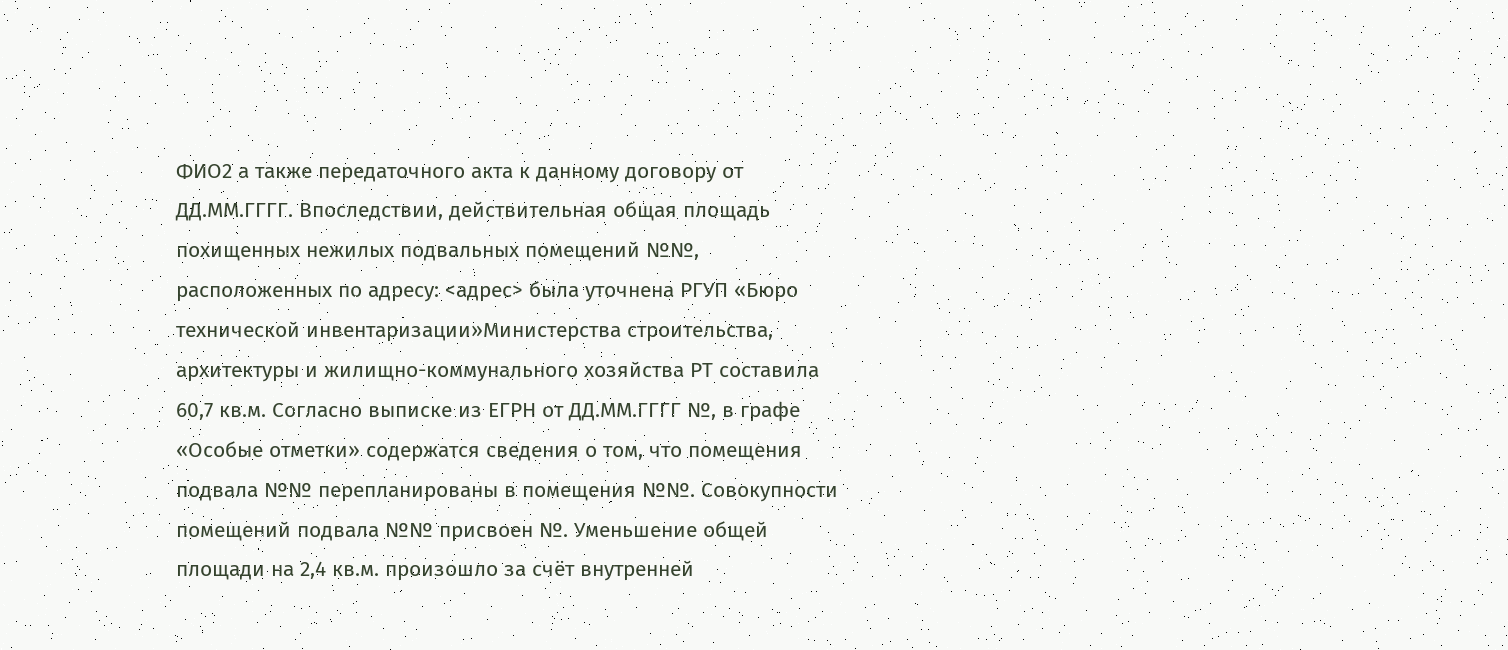ФИО2 а также передаточного акта к данному договору от ДД.ММ.ГГГГ. Впоследствии, действительная общая площадь похищенных нежилых подвальных помещений №№, расположенных по адресу: <адрес> была уточнена РГУП «Бюро технической инвентаризации»Министерства строительства, архитектуры и жилищно-коммунального хозяйства РТ составила 60,7 кв.м. Согласно выписке из ЕГРН от ДД.ММ.ГГГГ №, в графе «Особые отметки» содержатся сведения о том, что помещения подвала №№ перепланированы в помещения №№. Совокупности помещений подвала №№ присвоен №. Уменьшение общей площади на 2,4 кв.м. произошло за счёт внутренней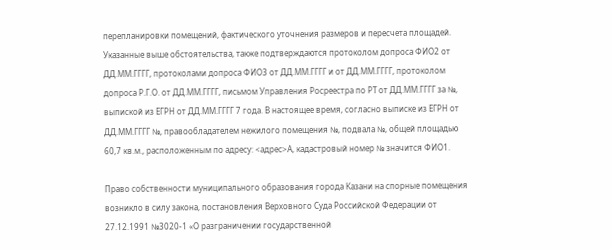перепланировки помещений, фактического уточнения размеров и пересчета площадей. Указанные выше обстоятельства, также подтверждаются протоколом допроса ФИО2 от ДД.ММ.ГГГГ, протоколами допроса ФИО3 от ДД.ММ.ГГГГ и от ДД.ММ.ГГГГ, протоколом допроса Р.Г.О. от ДД.ММ.ГГГГ, письмом Управления Росреестра по РТ от ДД.ММ.ГГГГ за №, выпиской из ЕГРН от ДД.ММ.ГГГГ 7 года. В настоящее время, согласно выписке из ЕГРН от ДД.ММ.ГГГГ №, правообладателем нежилого помещения №, подвала №, общей площадью 60,7 кв.м., расположенным по адресу: <адрес>А, кадастровый номер № значится ФИО1.

Право собственности муниципального образования города Казани на спорные помещения возникло в силу закона, постановления Верховного Суда Российской Федерации от 27.12.1991 №3020-1 «О разграничении государственной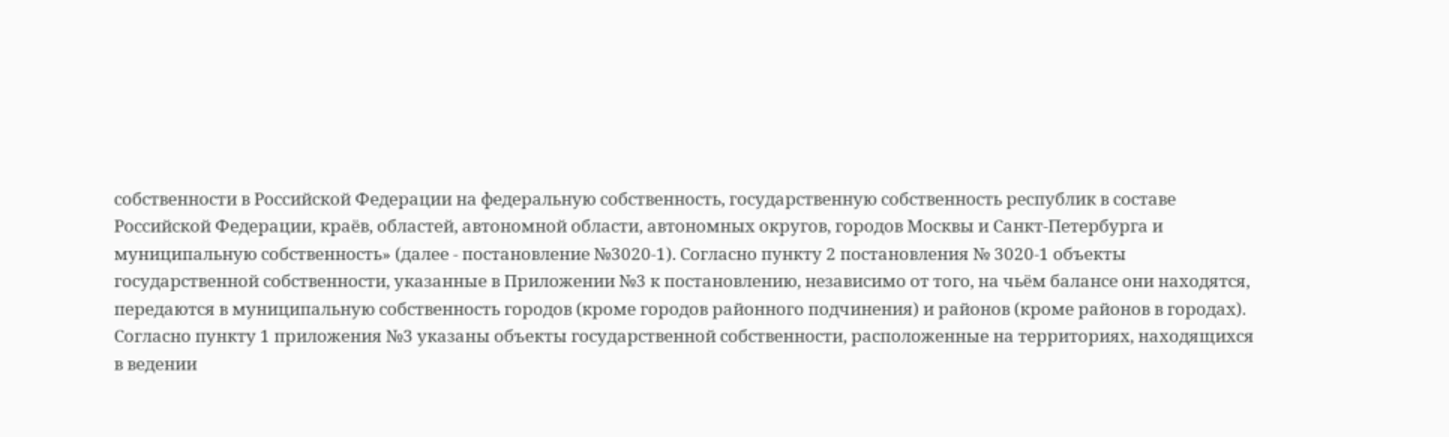собственности в Российской Федерации на федеральную собственность, государственную собственность республик в составе Российской Федерации, краёв, областей, автономной области, автономных округов, городов Москвы и Санкт-Петербурга и муниципальную собственность» (далее - постановление №3020-1). Согласно пункту 2 постановления № 3020-1 объекты государственной собственности, указанные в Приложении №3 к постановлению, независимо от того, на чьём балансе они находятся, передаются в муниципальную собственность городов (кроме городов районного подчинения) и районов (кроме районов в городах). Согласно пункту 1 приложения №3 указаны объекты государственной собственности, расположенные на территориях, находящихся в ведении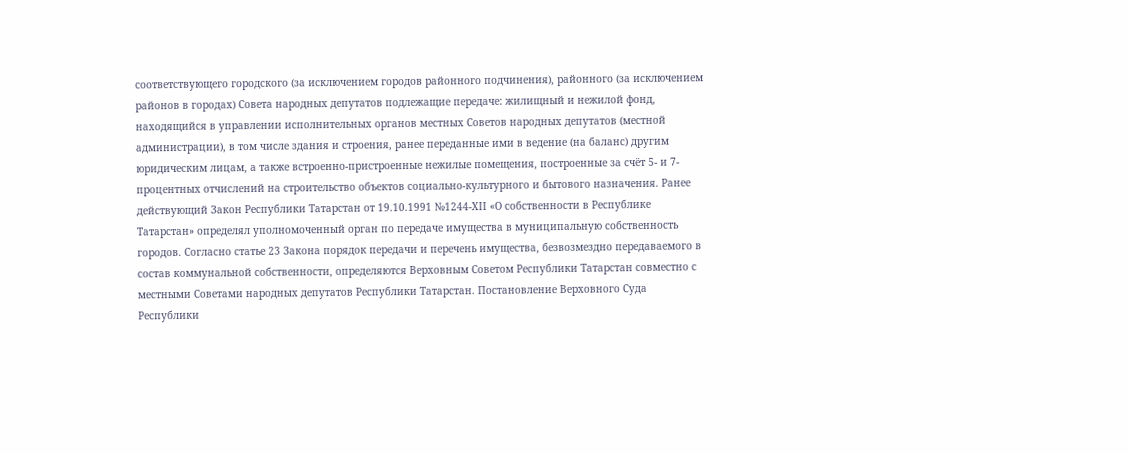соответствующего городского (за исключением городов районного подчинения), районного (за исключением районов в городах) Совета народных депутатов подлежащие передаче: жилищный и нежилой фонд, находящийся в управлении исполнительных органов местных Советов народных депутатов (местной администрации), в том числе здания и строения, ранее переданные ими в ведение (на баланс) другим юридическим лицам, а также встроенно-пристроенные нежилые помещения, построенные за счёт 5- и 7-процентных отчислений на строительство объектов социально-культурного и бытового назначения. Ранее действующий Закон Республики Татарстан от 19.10.1991 №1244-ХII «О собственности в Республике Татарстан» определял уполномоченный орган по передаче имущества в муниципальную собственность городов. Согласно статье 23 Закона порядок передачи и перечень имущества, безвозмездно передаваемого в состав коммунальной собственности, определяются Верховным Советом Республики Татарстан совместно с местными Советами народных депутатов Республики Татарстан. Постановление Верховного Суда Республики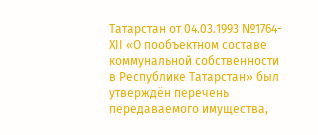Татарстан от 04.03.1993 №1764-ХII «О пообъектном составе коммунальной собственности в Республике Татарстан» был утверждён перечень передаваемого имущества,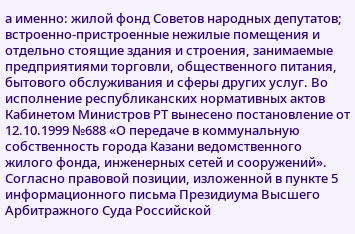а именно: жилой фонд Советов народных депутатов; встроенно-пристроенные нежилые помещения и отдельно стоящие здания и строения, занимаемые предприятиями торговли, общественного питания, бытового обслуживания и сферы других услуг. Во исполнение республиканских нормативных актов Кабинетом Министров РТ вынесено постановление от 12.10.1999 №688 «О передаче в коммунальную собственность города Казани ведомственного жилого фонда, инженерных сетей и сооружений». Согласно правовой позиции, изложенной в пункте 5 информационного письма Президиума Высшего Арбитражного Суда Российской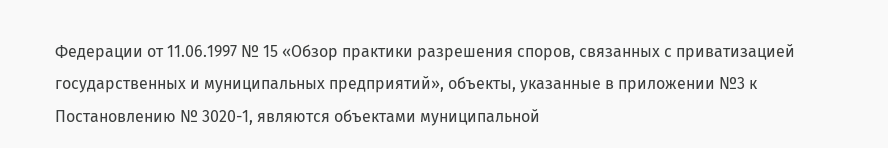Федерации от 11.06.1997 № 15 «Обзор практики разрешения споров, связанных с приватизацией государственных и муниципальных предприятий», объекты, указанные в приложении №3 к Постановлению № 3020-1, являются объектами муниципальной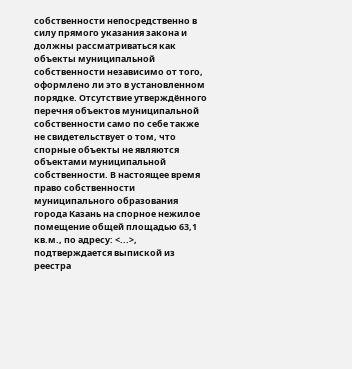собственности непосредственно в силу прямого указания закона и должны рассматриваться как объекты муниципальной собственности независимо от того, оформлено ли это в установленном порядке. Отсутствие утверждённого перечня объектов муниципальной собственности само по себе также не свидетельствует о том, что спорные объекты не являются объектами муниципальной собственности. В настоящее время право собственности муниципального образования города Казань на спорное нежилое помещение общей площадью 63,1 кв.м., по адресу: <...>, подтверждается выпиской из реестра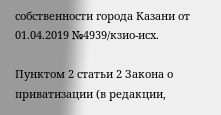собственности города Казани от 01.04.2019 №4939/кзио-исх.

Пунктом 2 статьи 2 Закона о приватизации (в редакции,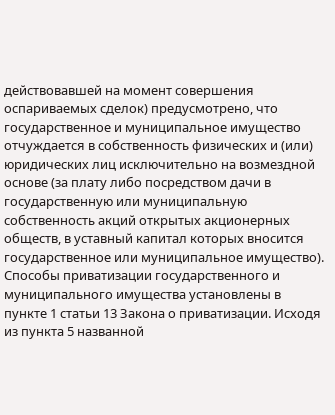действовавшей на момент совершения оспариваемых сделок) предусмотрено, что государственное и муниципальное имущество отчуждается в собственность физических и (или) юридических лиц исключительно на возмездной основе (за плату либо посредством дачи в государственную или муниципальную собственность акций открытых акционерных обществ, в уставный капитал которых вносится государственное или муниципальное имущество). Способы приватизации государственного и муниципального имущества установлены в пункте 1 статьи 13 Закона о приватизации. Исходя из пункта 5 названной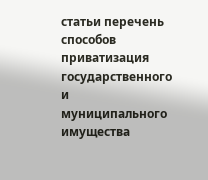статьи перечень способов приватизация государственного и муниципального имущества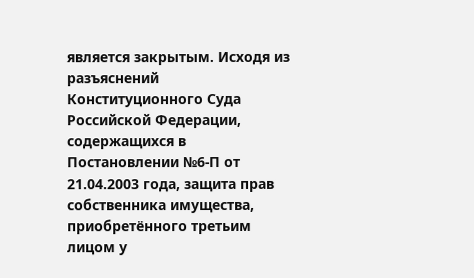является закрытым. Исходя из разъяснений Конституционного Суда Российской Федерации, содержащихся в Постановлении №6-П от 21.04.2003 года, защита прав собственника имущества, приобретённого третьим лицом у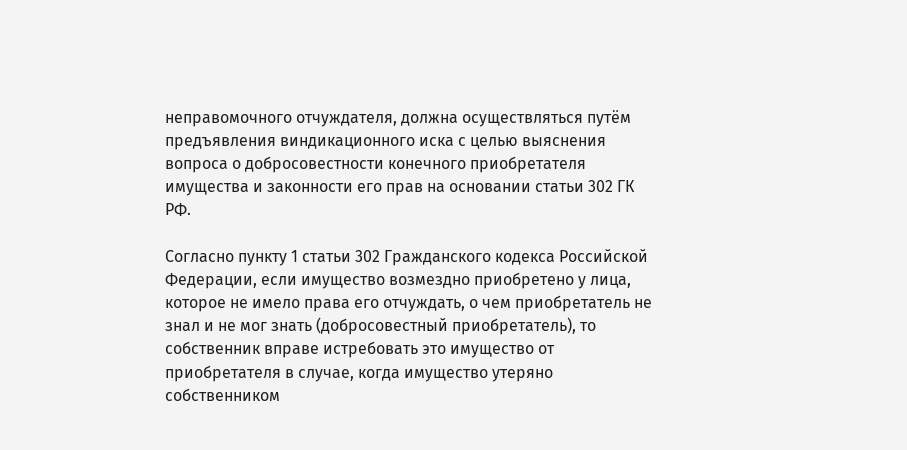неправомочного отчуждателя, должна осуществляться путём предъявления виндикационного иска с целью выяснения вопроса о добросовестности конечного приобретателя имущества и законности его прав на основании статьи 302 ГК РФ.

Согласно пункту 1 статьи 302 Гражданского кодекса Российской Федерации, если имущество возмездно приобретено у лица, которое не имело права его отчуждать, о чем приобретатель не знал и не мог знать (добросовестный приобретатель), то собственник вправе истребовать это имущество от приобретателя в случае, когда имущество утеряно собственником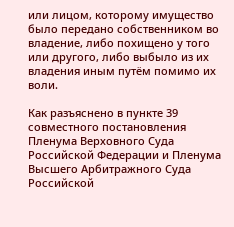или лицом, которому имущество было передано собственником во владение, либо похищено у того или другого, либо выбыло из их владения иным путём помимо их воли.

Как разъяснено в пункте 39 совместного постановления Пленума Верховного Суда Российской Федерации и Пленума Высшего Арбитражного Суда Российской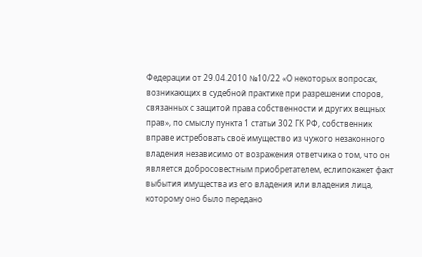Федерации от 29.04.2010 №10/22 «О некоторых вопросах, возникающих в судебной практике при разрешении споров, связанных с защитой права собственности и других вещных прав», по смыслу пункта 1 статьи 302 ГК РФ, собственник вправе истребовать своё имущество из чужого незаконного владения независимо от возражения ответчика о том, что он является добросовестным приобретателем, еслипокажет факт выбытия имущества из его владения или владения лица, которому оно было передано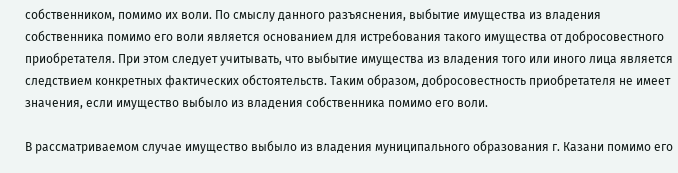собственником, помимо их воли. По смыслу данного разъяснения, выбытие имущества из владения собственника помимо его воли является основанием для истребования такого имущества от добросовестного приобретателя. При этом следует учитывать, что выбытие имущества из владения того или иного лица является следствием конкретных фактических обстоятельств. Таким образом, добросовестность приобретателя не имеет значения, если имущество выбыло из владения собственника помимо его воли.

В рассматриваемом случае имущество выбыло из владения муниципального образования г. Казани помимо его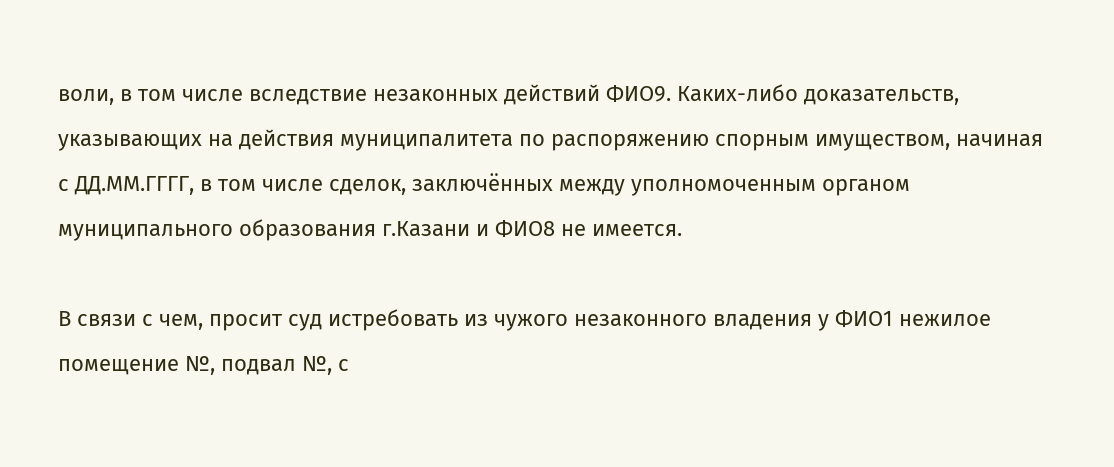воли, в том числе вследствие незаконных действий ФИО9. Каких-либо доказательств, указывающих на действия муниципалитета по распоряжению спорным имуществом, начиная с ДД.ММ.ГГГГ, в том числе сделок, заключённых между уполномоченным органом муниципального образования г.Казани и ФИО8 не имеется.

В связи с чем, просит суд истребовать из чужого незаконного владения у ФИО1 нежилое помещение №, подвал №, с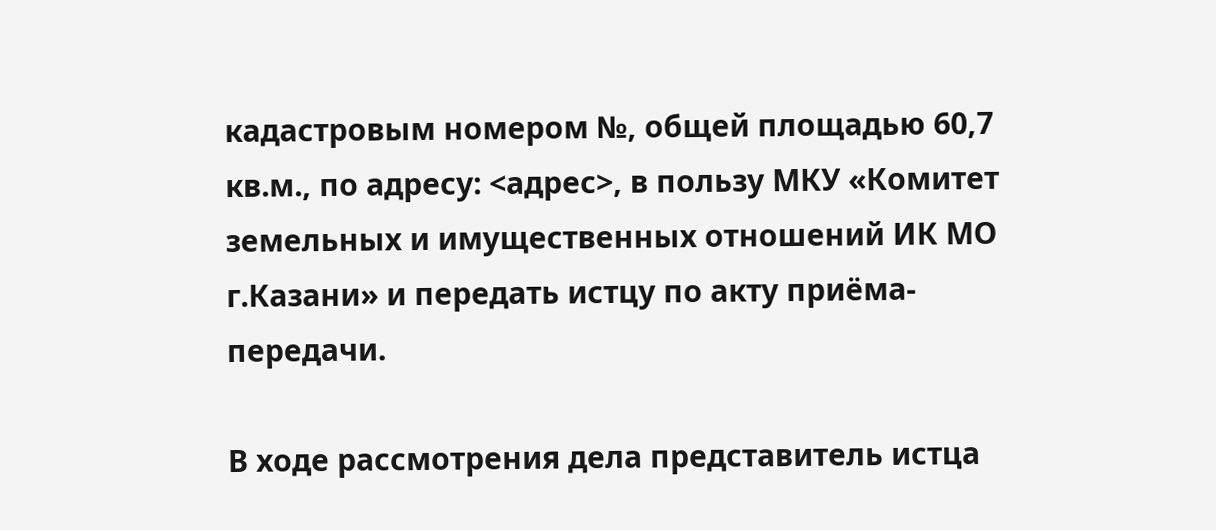кадастровым номером №, общей площадью 60,7 кв.м., по адресу: <адрес>, в пользу МКУ «Комитет земельных и имущественных отношений ИК МО г.Казани» и передать истцу по акту приёма-передачи.

В ходе рассмотрения дела представитель истца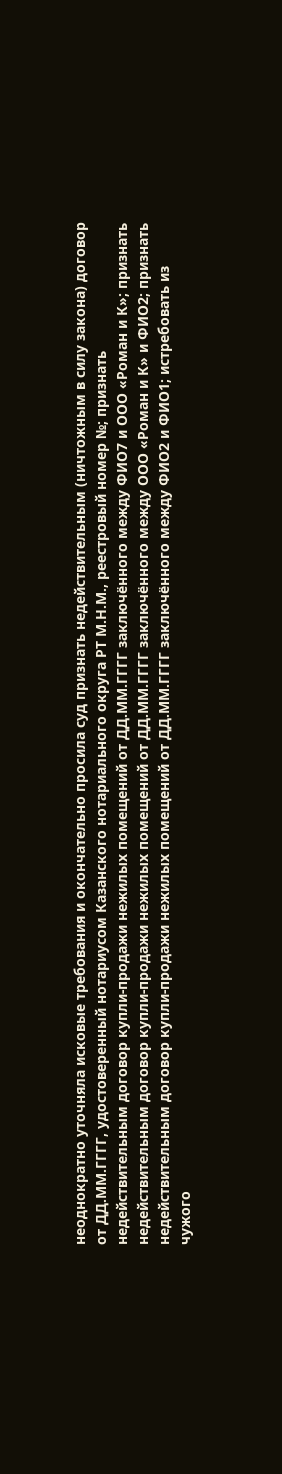неоднократно уточняла исковые требования и окончательно просила суд признать недействительным (ничтожным в силу закона) договор от ДД.ММ.ГГГГ, удостоверенный нотариусом Казанского нотариального округа РТ М.Н.М., реестровый номер №; признать недействительным договор купли-продажи нежилых помещений от ДД.ММ.ГГГГ заключённого между ФИО7 и ООО «Роман и К»; признать недействительным договор купли-продажи нежилых помещений от ДД.ММ.ГГГГ заключённого между ООО «Роман и К» и ФИО2; признать недействительным договор купли-продажи нежилых помещений от ДД.ММ.ГГГГ заключённого между ФИО2 и ФИО1; истребовать из чужого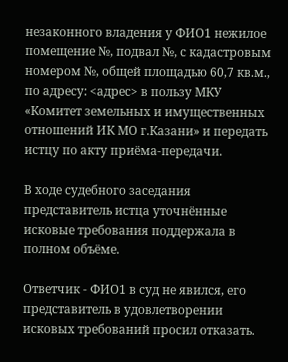незаконного владения у ФИО1 нежилое помещение №, подвал №, с кадастровым номером №, общей площадью 60,7 кв.м., по адресу: <адрес> в пользу МКУ «Комитет земельных и имущественных отношений ИК МО г.Казани» и передать истцу по акту приёма-передачи.

В ходе судебного заседания представитель истца уточнённые исковые требования поддержала в полном объёме.

Ответчик - ФИО1 в суд не явился, его представитель в удовлетворении исковых требований просил отказать.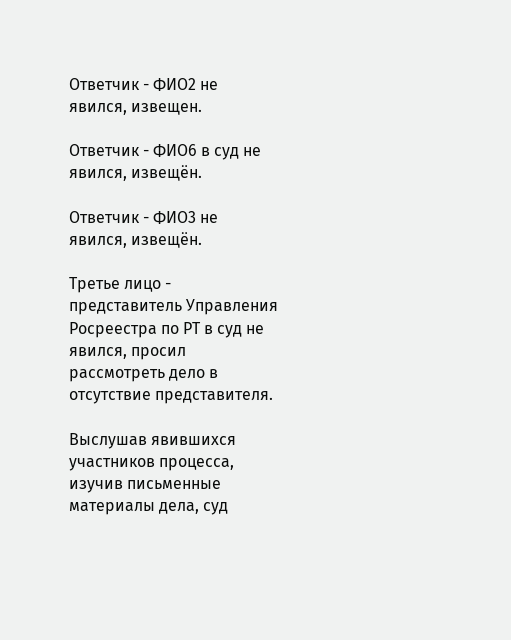Ответчик - ФИО2 не явился, извещен.

Ответчик - ФИО6 в суд не явился, извещён.

Ответчик - ФИО3 не явился, извещён.

Третье лицо - представитель Управления Росреестра по РТ в суд не явился, просил рассмотреть дело в отсутствие представителя.

Выслушав явившихся участников процесса, изучив письменные материалы дела, суд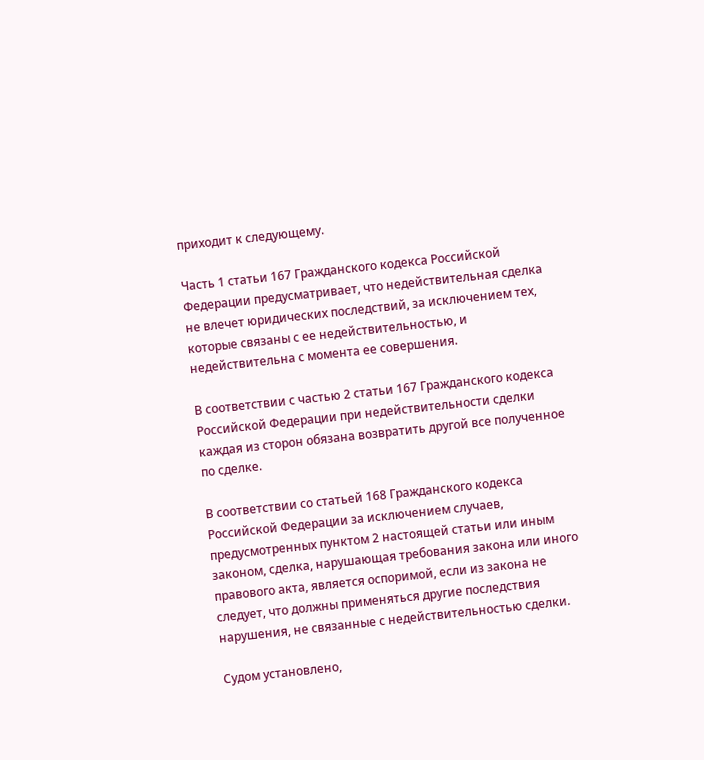приходит к следующему.

Часть 1 статьи 167 Гражданского кодекса Российской Федерации предусматривает, что недействительная сделка не влечет юридических последствий, за исключением тех, которые связаны с ее недействительностью, и недействительна с момента ее совершения.

В соответствии с частью 2 статьи 167 Гражданского кодекса Российской Федерации при недействительности сделки каждая из сторон обязана возвратить другой все полученное по сделке.

В соответствии со статьей 168 Гражданского кодекса Российской Федерации за исключением случаев, предусмотренных пунктом 2 настоящей статьи или иным законом, сделка, нарушающая требования закона или иного правового акта, является оспоримой, если из закона не следует, что должны применяться другие последствия нарушения, не связанные с недействительностью сделки.

Судом установлено,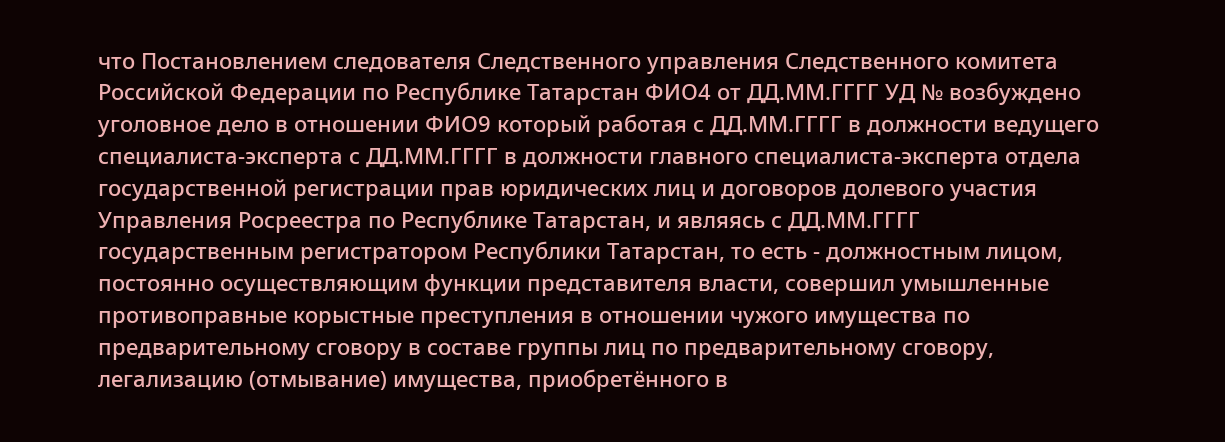что Постановлением следователя Следственного управления Следственного комитета Российской Федерации по Республике Татарстан ФИО4 от ДД.ММ.ГГГГ УД № возбуждено уголовное дело в отношении ФИО9 который работая с ДД.ММ.ГГГГ в должности ведущего специалиста-эксперта с ДД.ММ.ГГГГ в должности главного специалиста-эксперта отдела государственной регистрации прав юридических лиц и договоров долевого участия Управления Росреестра по Республике Татарстан, и являясь с ДД.ММ.ГГГГ государственным регистратором Республики Татарстан, то есть - должностным лицом, постоянно осуществляющим функции представителя власти, совершил умышленные противоправные корыстные преступления в отношении чужого имущества по предварительному сговору в составе группы лиц по предварительному сговору, легализацию (отмывание) имущества, приобретённого в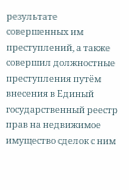результате совершенных им преступлений, а также совершил должностные преступления путём внесения в Единый государственный реестр прав на недвижимое имущество сделок с ним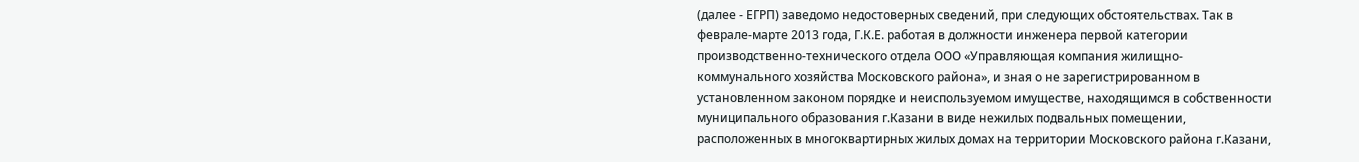(далее - ЕГРП) заведомо недостоверных сведений, при следующих обстоятельствах. Так в феврале-марте 2013 года, Г.К.Е. работая в должности инженера первой категории производственно-технического отдела ООО «Управляющая компания жилищно-коммунального хозяйства Московского района», и зная о не зарегистрированном в установленном законом порядке и неиспользуемом имуществе, находящимся в собственности муниципального образования г.Казани в виде нежилых подвальных помещении, расположенных в многоквартирных жилых домах на территории Московского района г.Казани,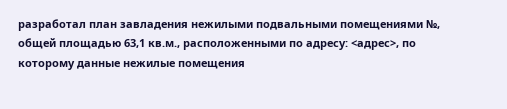разработал план завладения нежилыми подвальными помещениями №, общей площадью 63,1 кв.м., расположенными по адресу: <адрес>, по которому данные нежилые помещения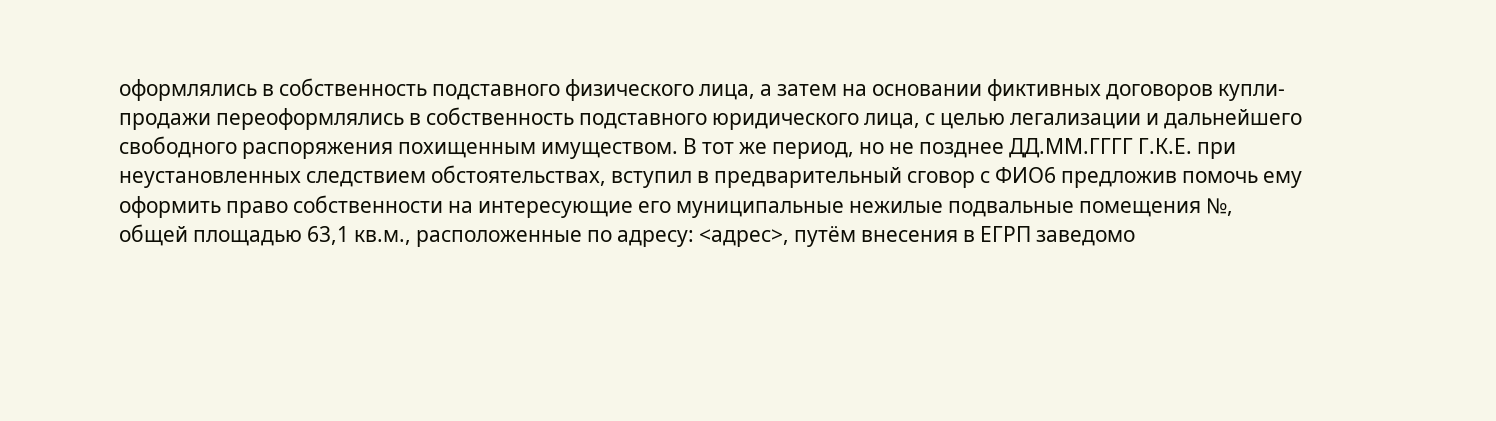оформлялись в собственность подставного физического лица, а затем на основании фиктивных договоров купли-продажи переоформлялись в собственность подставного юридического лица, с целью легализации и дальнейшего свободного распоряжения похищенным имуществом. В тот же период, но не позднее ДД.ММ.ГГГГ Г.К.Е. при неустановленных следствием обстоятельствах, вступил в предварительный сговор с ФИО6 предложив помочь ему оформить право собственности на интересующие его муниципальные нежилые подвальные помещения №, общей площадью 63,1 кв.м., расположенные по адресу: <адрес>, путём внесения в ЕГРП заведомо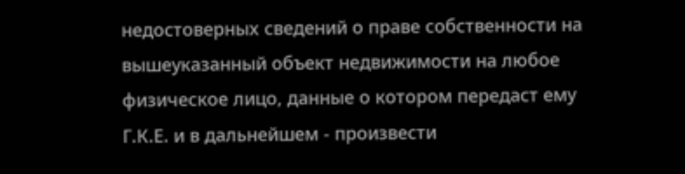недостоверных сведений о праве собственности на вышеуказанный объект недвижимости на любое физическое лицо, данные о котором передаст ему Г.К.Е. и в дальнейшем - произвести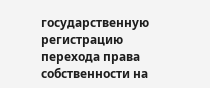государственную регистрацию перехода права собственности на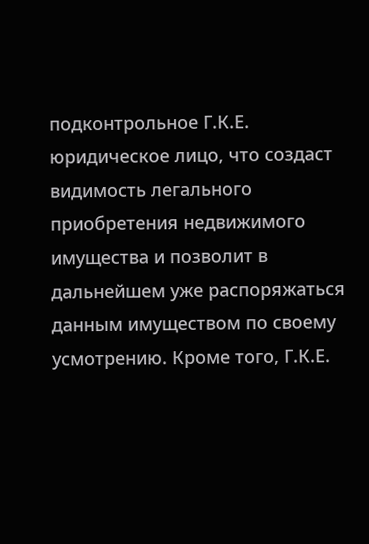подконтрольное Г.К.Е. юридическое лицо, что создаст видимость легального приобретения недвижимого имущества и позволит в дальнейшем уже распоряжаться данным имуществом по своему усмотрению. Кроме того, Г.К.Е.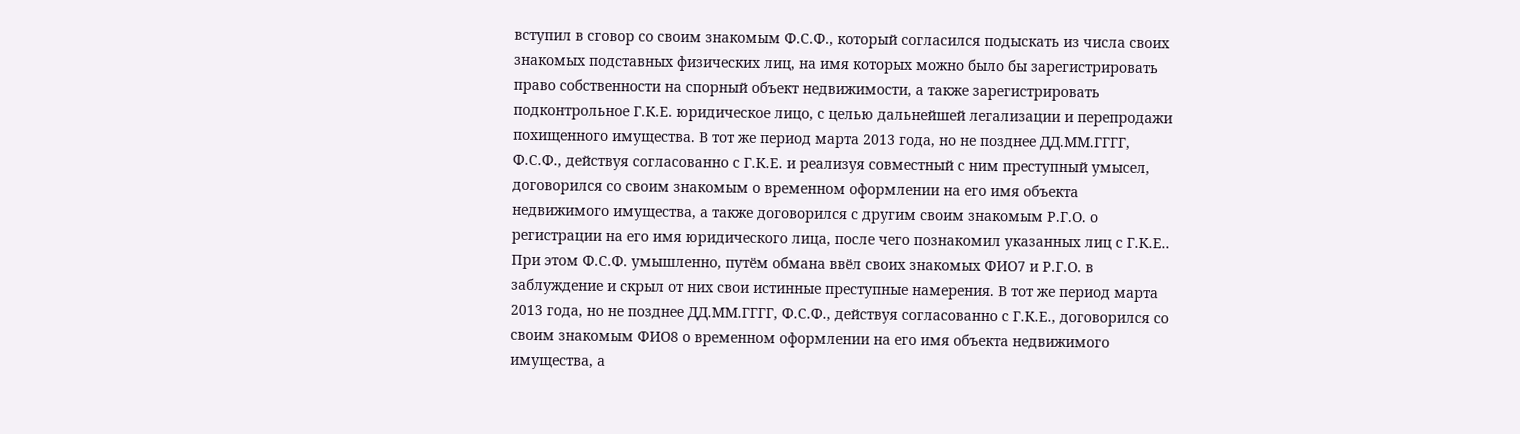вступил в сговор со своим знакомым Ф.С.Ф., который согласился подыскать из числа своих знакомых подставных физических лиц, на имя которых можно было бы зарегистрировать право собственности на спорный объект недвижимости, а также зарегистрировать подконтрольное Г.К.Е. юридическое лицо, с целью дальнейшей легализации и перепродажи похищенного имущества. В тот же период марта 2013 года, но не позднее ДД.ММ.ГГГГ, Ф.С.Ф., действуя согласованно с Г.К.Е. и реализуя совместный с ним преступный умысел, договорился со своим знакомым о временном оформлении на его имя объекта недвижимого имущества, а также договорился с другим своим знакомым Р.Г.О. о регистрации на его имя юридического лица, после чего познакомил указанных лиц с Г.К.Е.. При этом Ф.С.Ф. умышленно, путём обмана ввёл своих знакомых ФИО7 и Р.Г.О. в заблуждение и скрыл от них свои истинные преступные намерения. В тот же период марта 2013 года, но не позднее ДД.ММ.ГГГГ, Ф.С.Ф., действуя согласованно с Г.К.Е., договорился со своим знакомым ФИО8 о временном оформлении на его имя объекта недвижимого имущества, а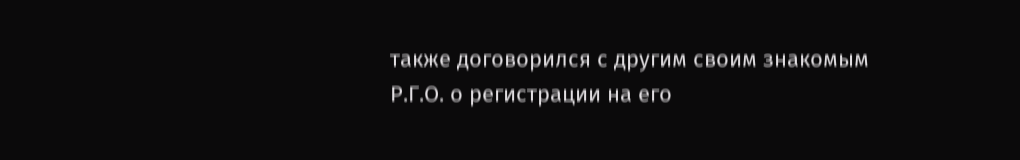также договорился с другим своим знакомым Р.Г.О. о регистрации на его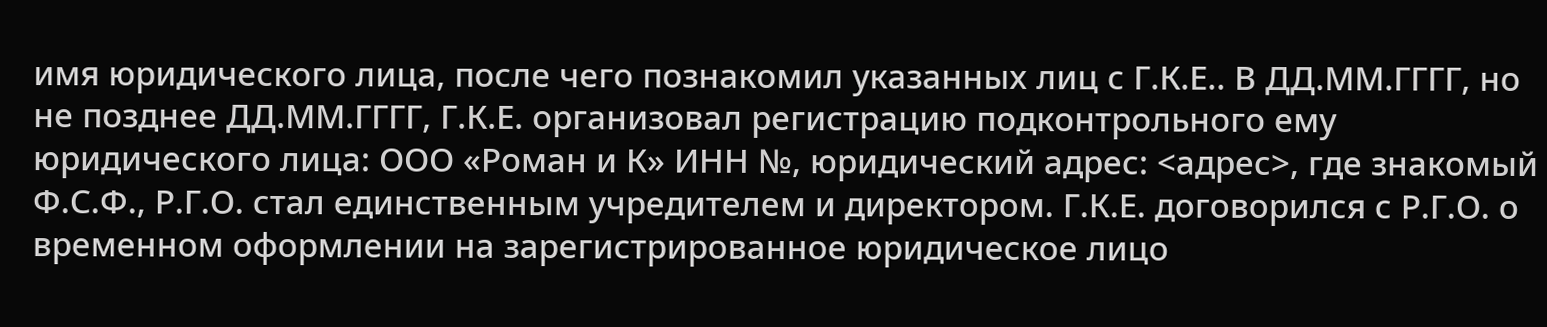имя юридического лица, после чего познакомил указанных лиц с Г.К.Е.. В ДД.ММ.ГГГГ, но не позднее ДД.ММ.ГГГГ, Г.К.Е. организовал регистрацию подконтрольного ему юридического лица: ООО «Роман и К» ИНН №, юридический адрес: <адрес>, где знакомый Ф.С.Ф., Р.Г.О. стал единственным учредителем и директором. Г.К.Е. договорился с Р.Г.О. о временном оформлении на зарегистрированное юридическое лицо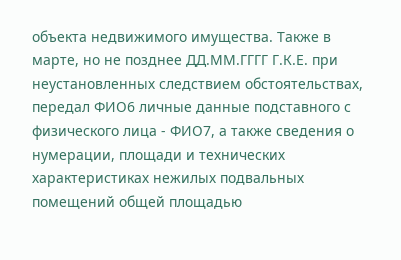объекта недвижимого имущества. Также в марте, но не позднее ДД.ММ.ГГГГ Г.К.Е. при неустановленных следствием обстоятельствах, передал ФИО6 личные данные подставного с физического лица - ФИО7, а также сведения о нумерации, площади и технических характеристиках нежилых подвальных помещений общей площадью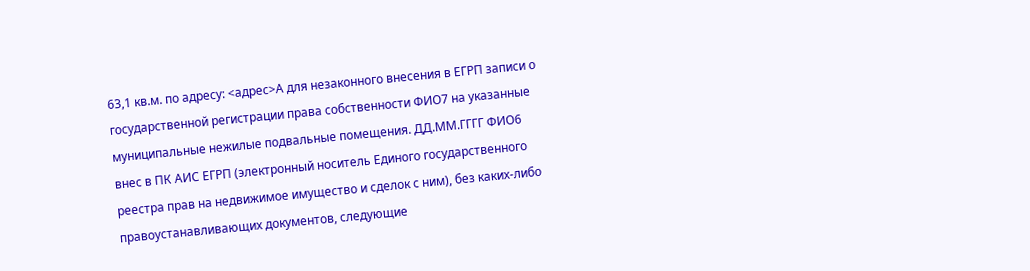63,1 кв.м. по адресу: <адрес>А для незаконного внесения в ЕГРП записи о государственной регистрации права собственности ФИО7 на указанные муниципальные нежилые подвальные помещения. ДД.ММ.ГГГГ ФИО6 внес в ПК АИС ЕГРП (электронный носитель Единого государственного реестра прав на недвижимое имущество и сделок с ним), без каких-либо правоустанавливающих документов, следующие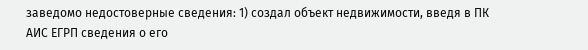заведомо недостоверные сведения: 1) создал объект недвижимости, введя в ПК АИС ЕГРП сведения о его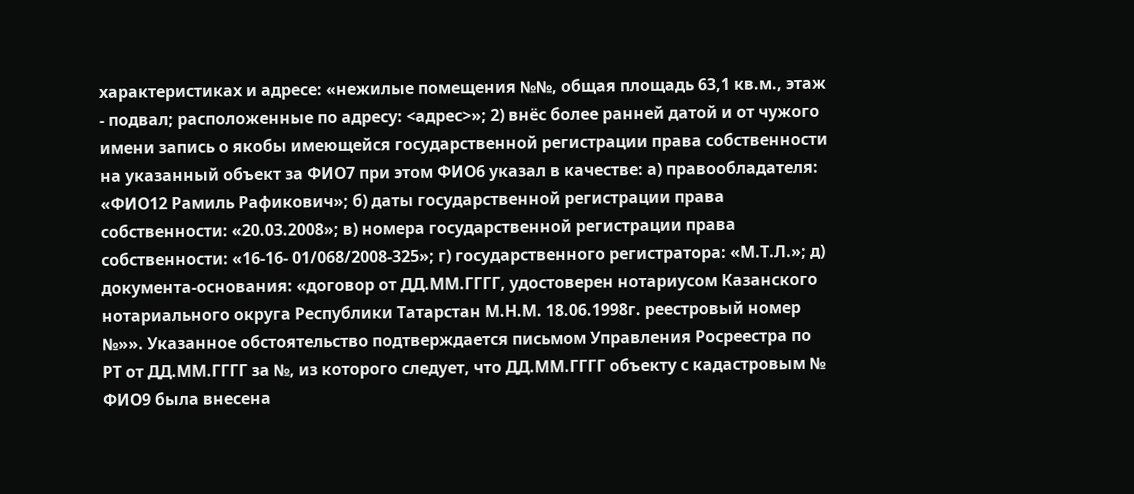характеристиках и адресе: «нежилые помещения №№, общая площадь 63,1 кв.м., этаж - подвал; расположенные по адресу: <адрес>»; 2) внёс более ранней датой и от чужого имени запись о якобы имеющейся государственной регистрации права собственности на указанный объект за ФИО7 при этом ФИО6 указал в качестве: а) правообладателя: «ФИО12 Рамиль Рафикович»; б) даты государственной регистрации права собственности: «20.03.2008»; в) номера государственной регистрации права собственности: «16-16- 01/068/2008-325»; г) государственного регистратора: «М.Т.Л.»; д) документа-основания: «договор от ДД.ММ.ГГГГ, удостоверен нотариусом Казанского нотариального округа Республики Татарстан М.Н.М. 18.06.1998г. реестровый номер №»». Указанное обстоятельство подтверждается письмом Управления Росреестра по РТ от ДД.ММ.ГГГГ за №, из которого следует, что ДД.ММ.ГГГГ объекту с кадастровым № ФИО9 была внесена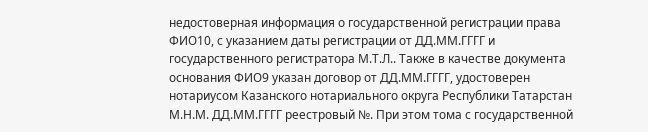недостоверная информация о государственной регистрации права ФИО10, с указанием даты регистрации от ДД.ММ.ГГГГ и государственного регистратора М.Т.Л.. Также в качестве документа основания ФИО9 указан договор от ДД.ММ.ГГГГ, удостоверен нотариусом Казанского нотариального округа Республики Татарстан М.Н.М. ДД.ММ.ГГГГ реестровый №. При этом тома с государственной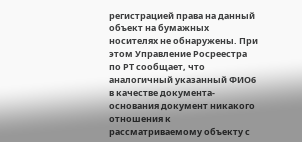регистрацией права на данный объект на бумажных носителях не обнаружены. При этом Управление Росреестра по РТ сообщает, что аналогичный указанный ФИО6 в качестве документа-основания документ никакого отношения к рассматриваемому объекту с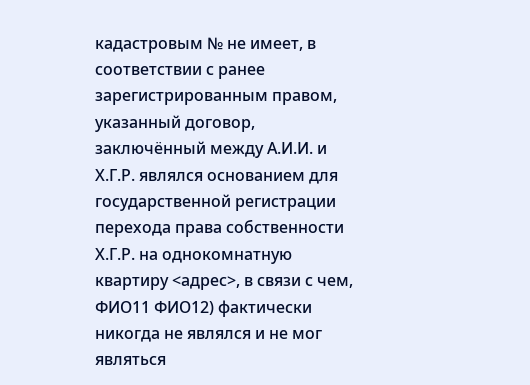кадастровым № не имеет, в соответствии с ранее зарегистрированным правом, указанный договор, заключённый между А.И.И. и Х.Г.Р. являлся основанием для государственной регистрации перехода права собственности Х.Г.Р. на однокомнатную квартиру <адрес>, в связи с чем, ФИО11 ФИО12) фактически никогда не являлся и не мог являться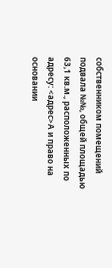собственником помещений подвала №№, общей площадью 63,1 кв.м., расположенных по адресу: <адрес>А и право на основании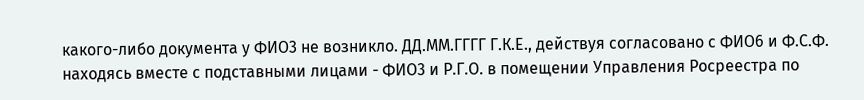какого-либо документа у ФИО3 не возникло. ДД.ММ.ГГГГ Г.К.Е., действуя согласовано с ФИО6 и Ф.С.Ф. находясь вместе с подставными лицами - ФИО3 и Р.Г.О. в помещении Управления Росреестра по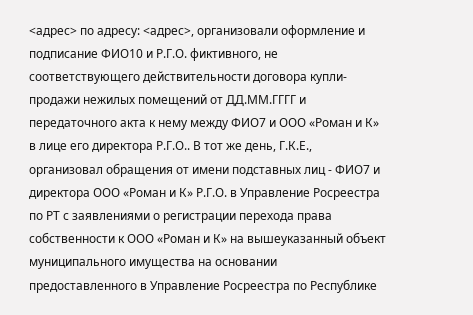<адрес> по адресу: <адрес>, организовали оформление и подписание ФИО10 и Р.Г.О. фиктивного, не соответствующего действительности договора купли-продажи нежилых помещений от ДД.ММ.ГГГГ и передаточного акта к нему между ФИО7 и ООО «Роман и К» в лице его директора Р.Г.О.. В тот же день, Г.К.Е., организовал обращения от имени подставных лиц - ФИО7 и директора ООО «Роман и К» Р.Г.О. в Управление Росреестра по РТ с заявлениями о регистрации перехода права собственности к ООО «Роман и К» на вышеуказанный объект муниципального имущества на основании предоставленного в Управление Росреестра по Республике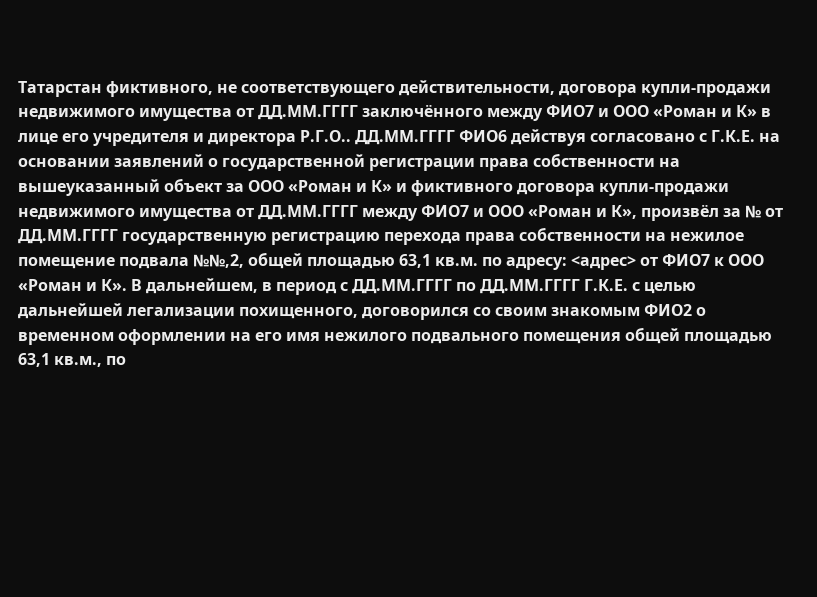Татарстан фиктивного, не соответствующего действительности, договора купли-продажи недвижимого имущества от ДД.ММ.ГГГГ заключённого между ФИО7 и ООО «Роман и К» в лице его учредителя и директора Р.Г.О.. ДД.ММ.ГГГГ ФИО6 действуя согласовано с Г.К.Е. на основании заявлений о государственной регистрации права собственности на вышеуказанный объект за ООО «Роман и К» и фиктивного договора купли-продажи недвижимого имущества от ДД.ММ.ГГГГ между ФИО7 и ООО «Роман и К», произвёл за № от ДД.ММ.ГГГГ государственную регистрацию перехода права собственности на нежилое помещение подвала №№,2, общей площадью 63,1 кв.м. по адресу: <адрес> от ФИО7 к ООО «Роман и К». В дальнейшем, в период с ДД.ММ.ГГГГ по ДД.ММ.ГГГГ Г.К.Е. с целью дальнейшей легализации похищенного, договорился со своим знакомым ФИО2 о временном оформлении на его имя нежилого подвального помещения общей площадью 63,1 кв.м., по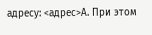адресу: <адрес>А. При этом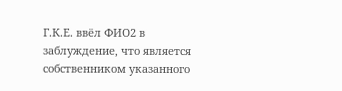Г.К.Е. ввёл ФИО2 в заблуждение, что является собственником указанного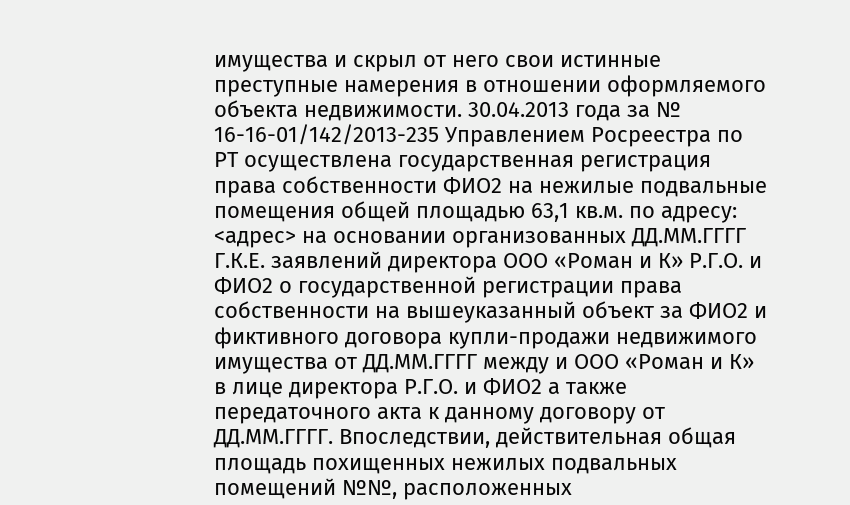имущества и скрыл от него свои истинные преступные намерения в отношении оформляемого объекта недвижимости. 30.04.2013 года за № 16-16-01/142/2013-235 Управлением Росреестра по РТ осуществлена государственная регистрация права собственности ФИО2 на нежилые подвальные помещения общей площадью 63,1 кв.м. по адресу: <адрес> на основании организованных ДД.ММ.ГГГГ Г.К.Е. заявлений директора ООО «Роман и К» Р.Г.О. и ФИО2 о государственной регистрации права собственности на вышеуказанный объект за ФИО2 и фиктивного договора купли-продажи недвижимого имущества от ДД.ММ.ГГГГ между и ООО «Роман и К» в лице директора Р.Г.О. и ФИО2 а также передаточного акта к данному договору от ДД.ММ.ГГГГ. Впоследствии, действительная общая площадь похищенных нежилых подвальных помещений №№, расположенных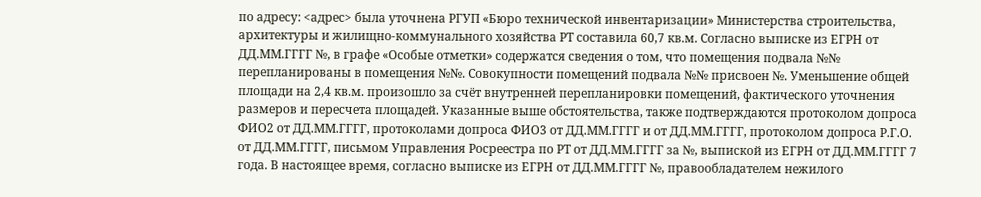по адресу: <адрес> была уточнена РГУП «Бюро технической инвентаризации» Министерства строительства, архитектуры и жилищно-коммунального хозяйства РТ составила 60,7 кв.м. Согласно выписке из ЕГРН от ДД.ММ.ГГГГ №, в графе «Особые отметки» содержатся сведения о том, что помещения подвала №№ перепланированы в помещения №№. Совокупности помещений подвала №№ присвоен №. Уменьшение общей площади на 2,4 кв.м. произошло за счёт внутренней перепланировки помещений, фактического уточнения размеров и пересчета площадей. Указанные выше обстоятельства, также подтверждаются протоколом допроса ФИО2 от ДД.ММ.ГГГГ, протоколами допроса ФИО3 от ДД.ММ.ГГГГ и от ДД.ММ.ГГГГ, протоколом допроса Р.Г.О. от ДД.ММ.ГГГГ, письмом Управления Росреестра по РТ от ДД.ММ.ГГГГ за №, выпиской из ЕГРН от ДД.ММ.ГГГГ 7 года. В настоящее время, согласно выписке из ЕГРН от ДД.ММ.ГГГГ №, правообладателем нежилого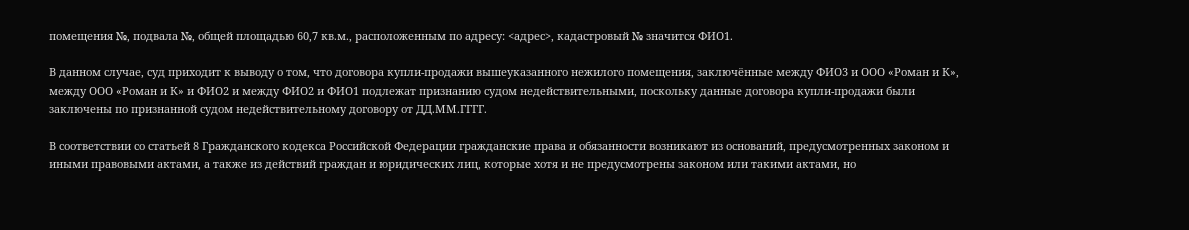помещения №, подвала №, общей площадью 60,7 кв.м., расположенным по адресу: <адрес>, кадастровый № значится ФИО1.

В данном случае, суд приходит к выводу о том, что договора купли-продажи вышеуказанного нежилого помещения, заключённые между ФИО3 и ООО «Роман и К», между ООО «Роман и К» и ФИО2 и между ФИО2 и ФИО1 подлежат признанию судом недействительными, поскольку данные договора купли-продажи были заключены по признанной судом недействительному договору от ДД.ММ.ГГГГ.

В соответствии со статьей 8 Гражданского кодекса Российской Федерации гражданские права и обязанности возникают из оснований, предусмотренных законом и иными правовыми актами, а также из действий граждан и юридических лиц, которые хотя и не предусмотрены законом или такими актами, но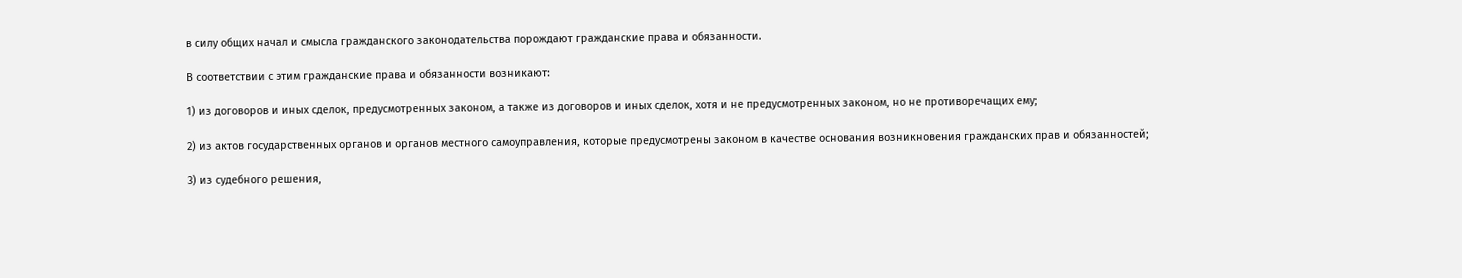в силу общих начал и смысла гражданского законодательства порождают гражданские права и обязанности.

В соответствии с этим гражданские права и обязанности возникают:

1) из договоров и иных сделок, предусмотренных законом, а также из договоров и иных сделок, хотя и не предусмотренных законом, но не противоречащих ему;

2) из актов государственных органов и органов местного самоуправления, которые предусмотрены законом в качестве основания возникновения гражданских прав и обязанностей;

3) из судебного решения,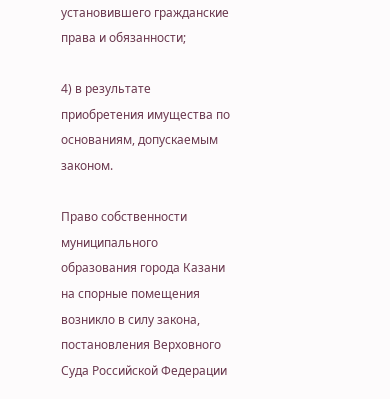установившего гражданские права и обязанности;

4) в результате приобретения имущества по основаниям, допускаемым законом.

Право собственности муниципального образования города Казани на спорные помещения возникло в силу закона, постановления Верховного Суда Российской Федерации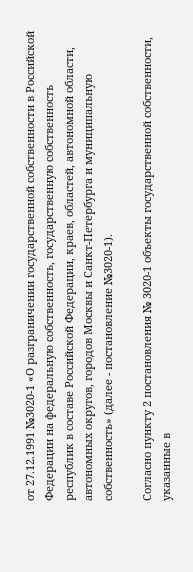от 27.12.1991 №3020-1 «О разграничении государственной собственности в Российской Федерации на федеральную собственность, государственную собственность республик в составе Российской Федерации, краев, областей, автономной области, автономных округов, городов Москвы и Санкт-Петербурга и муниципальную собственность» (далее - постановление №3020-1).

Согласно пункту 2 постановления № 3020-1 объекты государственной собственности, указанные в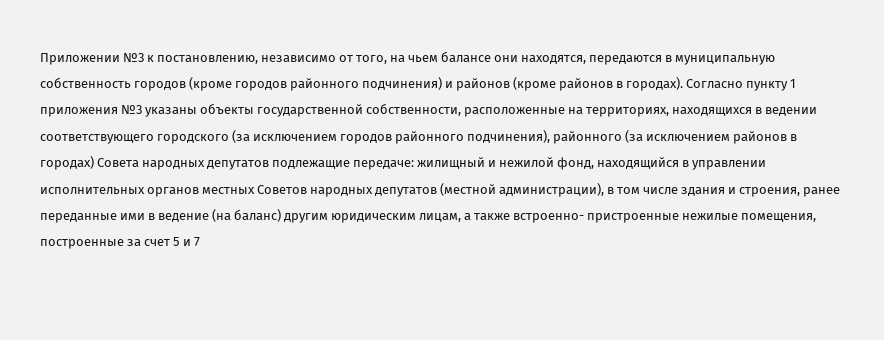Приложении №3 к постановлению, независимо от того, на чьем балансе они находятся, передаются в муниципальную собственность городов (кроме городов районного подчинения) и районов (кроме районов в городах). Согласно пункту 1 приложения №3 указаны объекты государственной собственности, расположенные на территориях, находящихся в ведении соответствующего городского (за исключением городов районного подчинения), районного (за исключением районов в городах) Совета народных депутатов подлежащие передаче: жилищный и нежилой фонд, находящийся в управлении исполнительных органов местных Советов народных депутатов (местной администрации), в том числе здания и строения, ранее переданные ими в ведение (на баланс) другим юридическим лицам, а также встроенно- пристроенные нежилые помещения, построенные за счет 5 и 7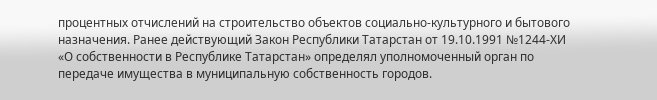процентных отчислений на строительство объектов социально-культурного и бытового назначения. Ранее действующий Закон Республики Татарстан от 19.10.1991 №1244-ХИ «О собственности в Республике Татарстан» определял уполномоченный орган по передаче имущества в муниципальную собственность городов.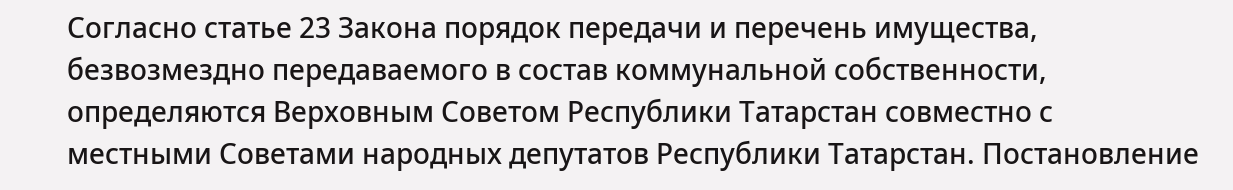Согласно статье 23 Закона порядок передачи и перечень имущества, безвозмездно передаваемого в состав коммунальной собственности, определяются Верховным Советом Республики Татарстан совместно с местными Советами народных депутатов Республики Татарстан. Постановление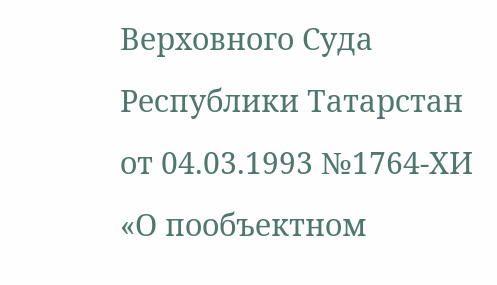Верховного Суда Республики Татарстан от 04.03.1993 №1764-ХИ «О пообъектном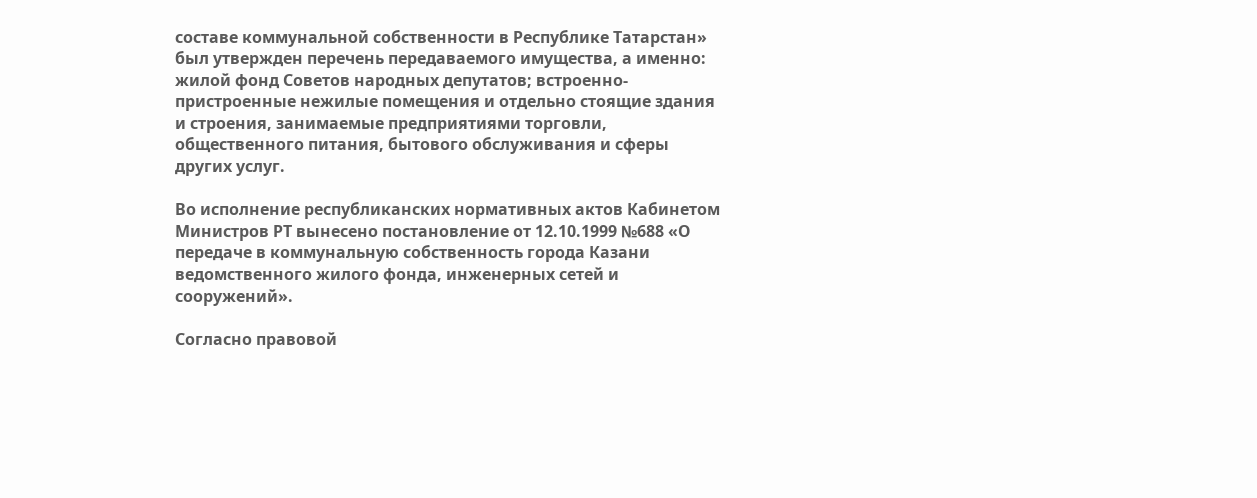составе коммунальной собственности в Республике Татарстан» был утвержден перечень передаваемого имущества, а именно: жилой фонд Советов народных депутатов; встроенно-пристроенные нежилые помещения и отдельно стоящие здания и строения, занимаемые предприятиями торговли, общественного питания, бытового обслуживания и сферы других услуг.

Во исполнение республиканских нормативных актов Кабинетом Министров РТ вынесено постановление от 12.10.1999 №688 «О передаче в коммунальную собственность города Казани ведомственного жилого фонда, инженерных сетей и сооружений».

Согласно правовой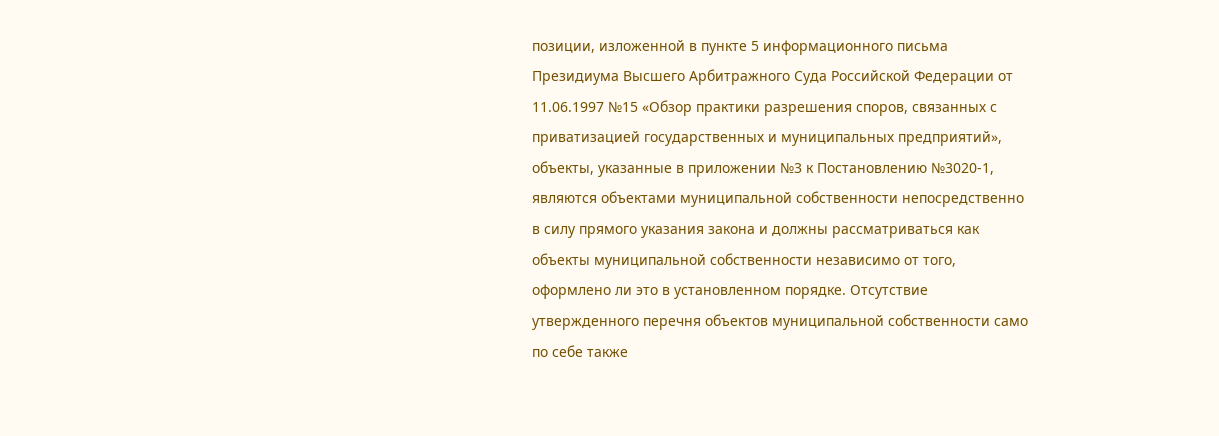позиции, изложенной в пункте 5 информационного письма Президиума Высшего Арбитражного Суда Российской Федерации от 11.06.1997 №15 «Обзор практики разрешения споров, связанных с приватизацией государственных и муниципальных предприятий», объекты, указанные в приложении №3 к Постановлению №3020-1, являются объектами муниципальной собственности непосредственно в силу прямого указания закона и должны рассматриваться как объекты муниципальной собственности независимо от того, оформлено ли это в установленном порядке. Отсутствие утвержденного перечня объектов муниципальной собственности само по себе также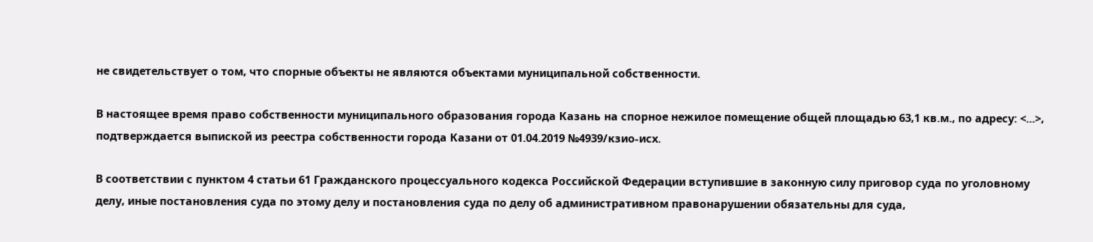не свидетельствует о том, что спорные объекты не являются объектами муниципальной собственности.

В настоящее время право собственности муниципального образования города Казань на спорное нежилое помещение общей площадью 63,1 кв.м., по адресу: <...>, подтверждается выпиской из реестра собственности города Казани от 01.04.2019 №4939/кзио-исх.

В соответствии с пунктом 4 статьи 61 Гражданского процессуального кодекса Российской Федерации вступившие в законную силу приговор суда по уголовному делу, иные постановления суда по этому делу и постановления суда по делу об административном правонарушении обязательны для суда,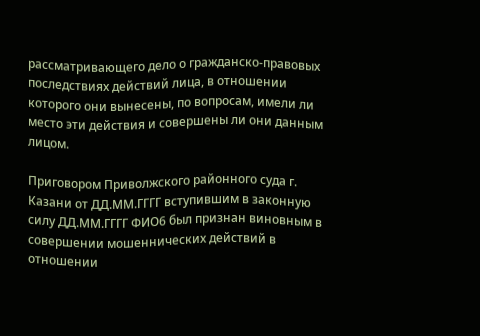рассматривающего дело о гражданско-правовых последствиях действий лица, в отношении которого они вынесены, по вопросам, имели ли место эти действия и совершены ли они данным лицом.

Приговором Приволжского районного суда г. Казани от ДД.ММ.ГГГГ вступившим в законную силу ДД.ММ.ГГГГ ФИО6 был признан виновным в совершении мошеннических действий в отношении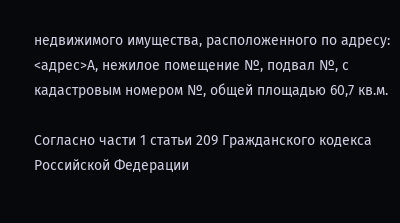недвижимого имущества, расположенного по адресу: <адрес>А, нежилое помещение №, подвал №, с кадастровым номером №, общей площадью 60,7 кв.м.

Согласно части 1 статьи 209 Гражданского кодекса Российской Федерации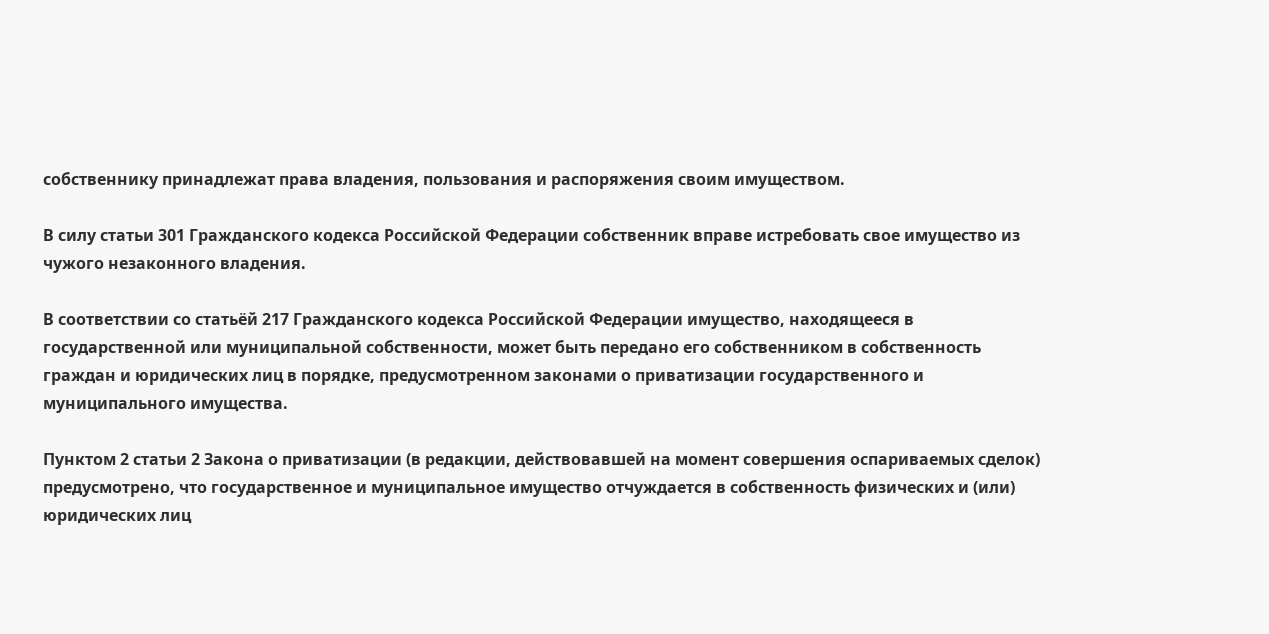собственнику принадлежат права владения, пользования и распоряжения своим имуществом.

В силу статьи 301 Гражданского кодекса Российской Федерации собственник вправе истребовать свое имущество из чужого незаконного владения.

В соответствии со статьёй 217 Гражданского кодекса Российской Федерации имущество, находящееся в государственной или муниципальной собственности, может быть передано его собственником в собственность граждан и юридических лиц в порядке, предусмотренном законами о приватизации государственного и муниципального имущества.

Пунктом 2 статьи 2 Закона о приватизации (в редакции, действовавшей на момент совершения оспариваемых сделок) предусмотрено, что государственное и муниципальное имущество отчуждается в собственность физических и (или) юридических лиц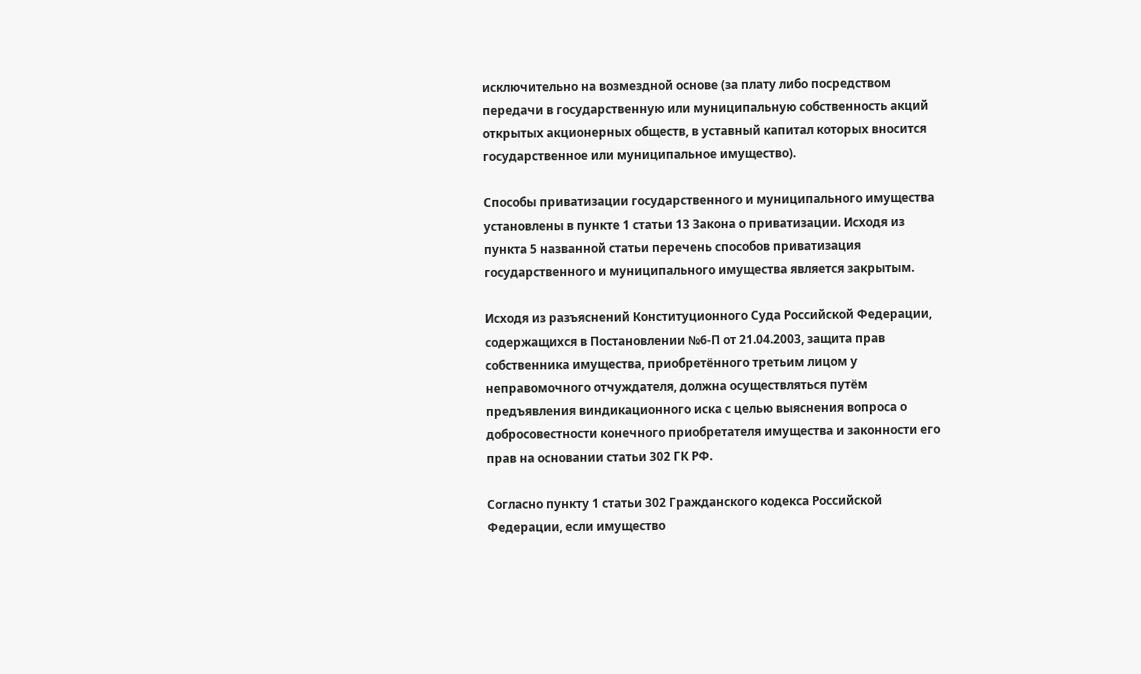исключительно на возмездной основе (за плату либо посредством передачи в государственную или муниципальную собственность акций открытых акционерных обществ, в уставный капитал которых вносится государственное или муниципальное имущество).

Способы приватизации государственного и муниципального имущества установлены в пункте 1 статьи 13 Закона о приватизации. Исходя из пункта 5 названной статьи перечень способов приватизация государственного и муниципального имущества является закрытым.

Исходя из разъяснений Конституционного Суда Российской Федерации, содержащихся в Постановлении №6-П от 21.04.2003, защита прав собственника имущества, приобретённого третьим лицом у неправомочного отчуждателя, должна осуществляться путём предъявления виндикационного иска с целью выяснения вопроса о добросовестности конечного приобретателя имущества и законности его прав на основании статьи 302 ГК РФ.

Согласно пункту 1 статьи 302 Гражданского кодекса Российской Федерации, если имущество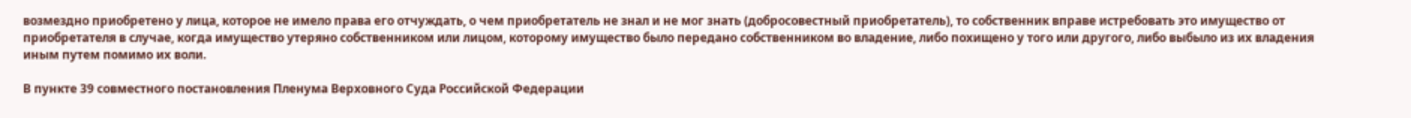возмездно приобретено у лица, которое не имело права его отчуждать, о чем приобретатель не знал и не мог знать (добросовестный приобретатель), то собственник вправе истребовать это имущество от приобретателя в случае, когда имущество утеряно собственником или лицом, которому имущество было передано собственником во владение, либо похищено у того или другого, либо выбыло из их владения иным путем помимо их воли.

В пункте 39 совместного постановления Пленума Верховного Суда Российской Федерации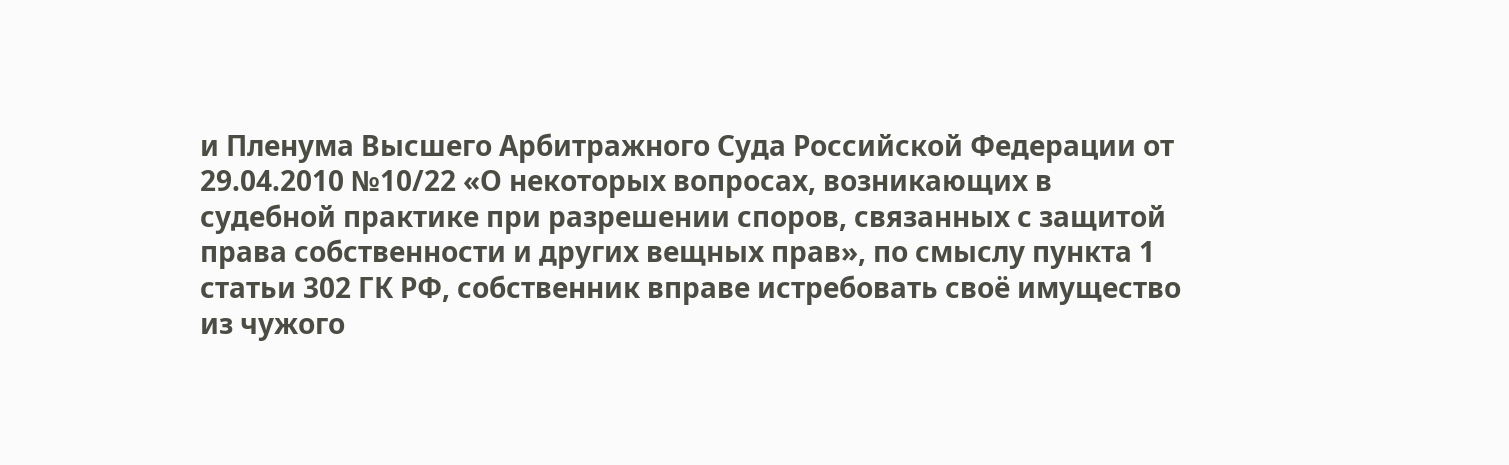и Пленума Высшего Арбитражного Суда Российской Федерации от 29.04.2010 №10/22 «О некоторых вопросах, возникающих в судебной практике при разрешении споров, связанных с защитой права собственности и других вещных прав», по смыслу пункта 1 статьи 302 ГК РФ, собственник вправе истребовать своё имущество из чужого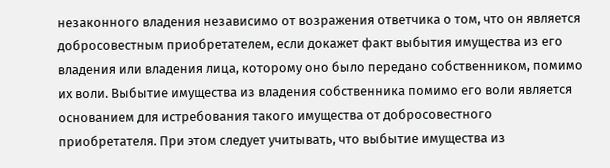незаконного владения независимо от возражения ответчика о том, что он является добросовестным приобретателем, если докажет факт выбытия имущества из его владения или владения лица, которому оно было передано собственником, помимо их воли. Выбытие имущества из владения собственника помимо его воли является основанием для истребования такого имущества от добросовестного приобретателя. При этом следует учитывать, что выбытие имущества из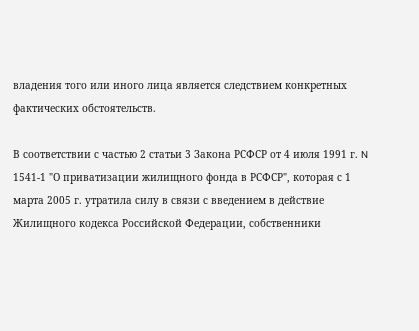владения того или иного лица является следствием конкретных фактических обстоятельств.

В соответствии с частью 2 статьи 3 Закона РСФСР от 4 июля 1991 г. N 1541-1 "О приватизации жилищного фонда в РСФСР", которая с 1 марта 2005 г. утратила силу в связи с введением в действие Жилищного кодекса Российской Федерации, собственники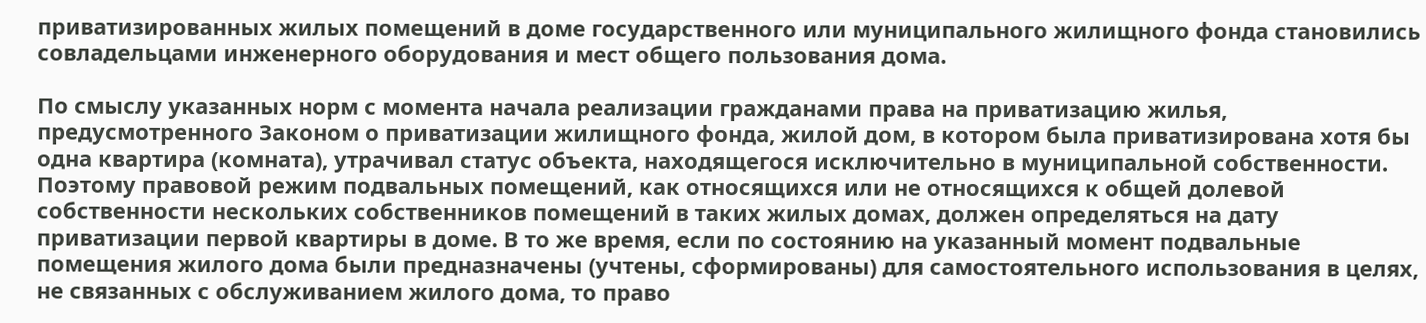приватизированных жилых помещений в доме государственного или муниципального жилищного фонда становились совладельцами инженерного оборудования и мест общего пользования дома.

По смыслу указанных норм с момента начала реализации гражданами права на приватизацию жилья, предусмотренного Законом о приватизации жилищного фонда, жилой дом, в котором была приватизирована хотя бы одна квартира (комната), утрачивал статус объекта, находящегося исключительно в муниципальной собственности. Поэтому правовой режим подвальных помещений, как относящихся или не относящихся к общей долевой собственности нескольких собственников помещений в таких жилых домах, должен определяться на дату приватизации первой квартиры в доме. В то же время, если по состоянию на указанный момент подвальные помещения жилого дома были предназначены (учтены, сформированы) для самостоятельного использования в целях, не связанных с обслуживанием жилого дома, то право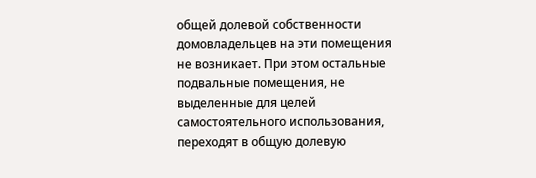общей долевой собственности домовладельцев на эти помещения не возникает. При этом остальные подвальные помещения, не выделенные для целей самостоятельного использования, переходят в общую долевую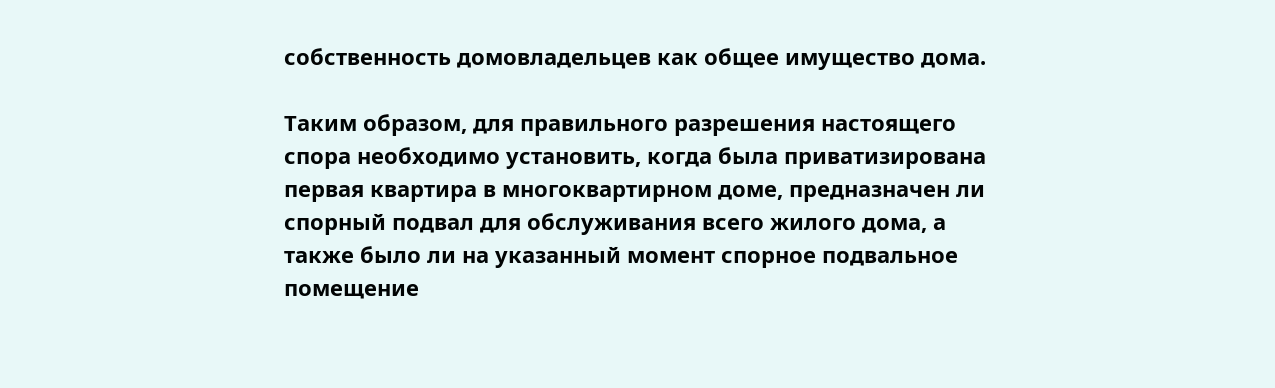собственность домовладельцев как общее имущество дома.

Таким образом, для правильного разрешения настоящего спора необходимо установить, когда была приватизирована первая квартира в многоквартирном доме, предназначен ли спорный подвал для обслуживания всего жилого дома, а также было ли на указанный момент спорное подвальное помещение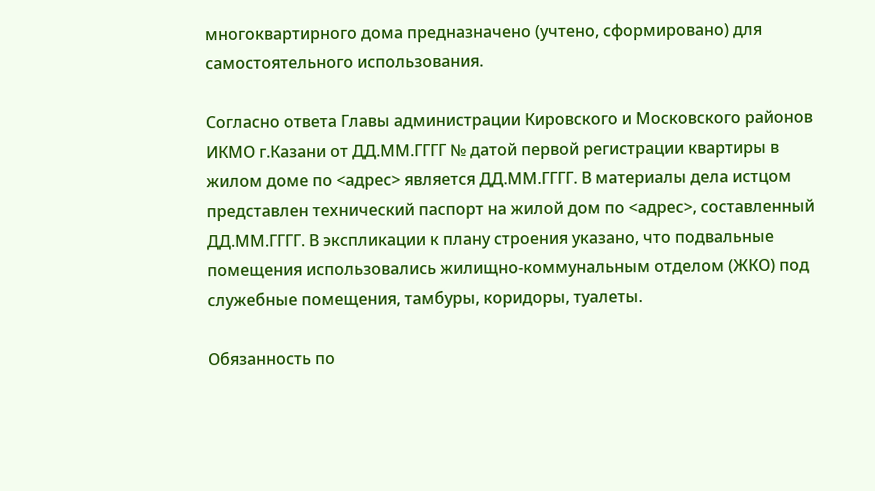многоквартирного дома предназначено (учтено, сформировано) для самостоятельного использования.

Согласно ответа Главы администрации Кировского и Московского районов ИКМО г.Казани от ДД.ММ.ГГГГ № датой первой регистрации квартиры в жилом доме по <адрес> является ДД.ММ.ГГГГ. В материалы дела истцом представлен технический паспорт на жилой дом по <адрес>, составленный ДД.ММ.ГГГГ. В экспликации к плану строения указано, что подвальные помещения использовались жилищно-коммунальным отделом (ЖКО) под служебные помещения, тамбуры, коридоры, туалеты.

Обязанность по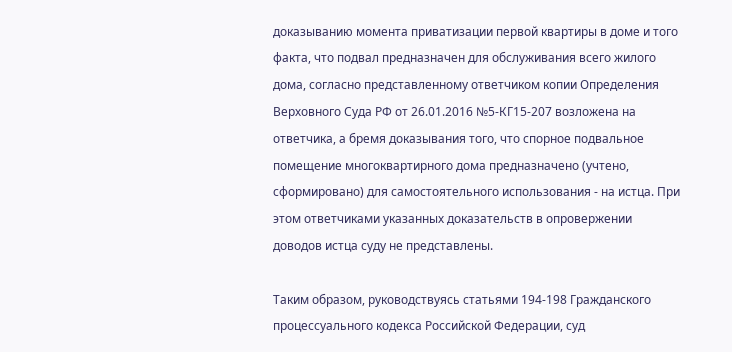доказыванию момента приватизации первой квартиры в доме и того факта, что подвал предназначен для обслуживания всего жилого дома, согласно представленному ответчиком копии Определения Верховного Суда РФ от 26.01.2016 №5-КГ15-207 возложена на ответчика, а бремя доказывания того, что спорное подвальное помещение многоквартирного дома предназначено (учтено, сформировано) для самостоятельного использования - на истца. При этом ответчиками указанных доказательств в опровержении доводов истца суду не представлены.

Таким образом, руководствуясь статьями 194-198 Гражданского процессуального кодекса Российской Федерации, суд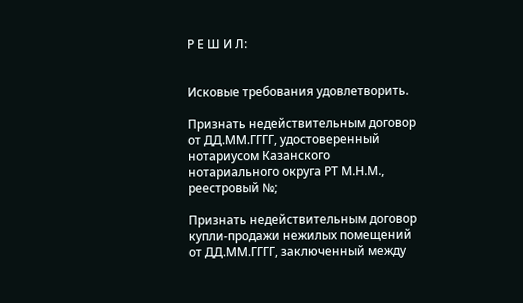Р Е Ш И Л:


Исковые требования удовлетворить.

Признать недействительным договор от ДД.ММ.ГГГГ, удостоверенный нотариусом Казанского нотариального округа РТ М.Н.М., реестровый №;

Признать недействительным договор купли-продажи нежилых помещений от ДД.ММ.ГГГГ, заключенный между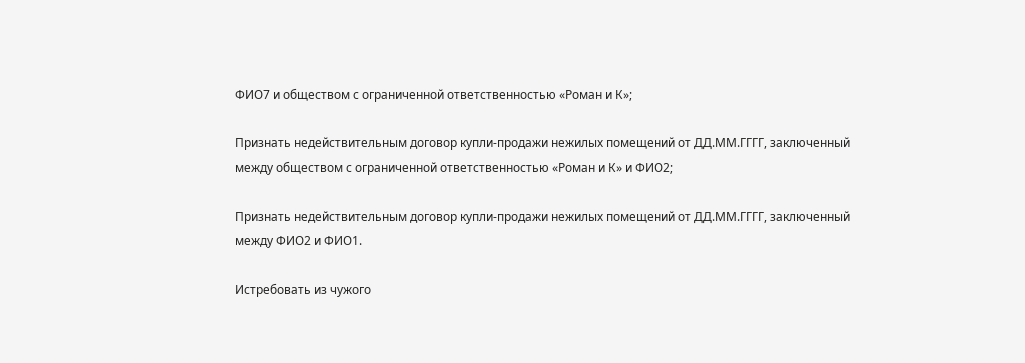ФИО7 и обществом с ограниченной ответственностью «Роман и К»;

Признать недействительным договор купли-продажи нежилых помещений от ДД.ММ.ГГГГ, заключенный между обществом с ограниченной ответственностью «Роман и К» и ФИО2;

Признать недействительным договор купли-продажи нежилых помещений от ДД.ММ.ГГГГ, заключенный между ФИО2 и ФИО1.

Истребовать из чужого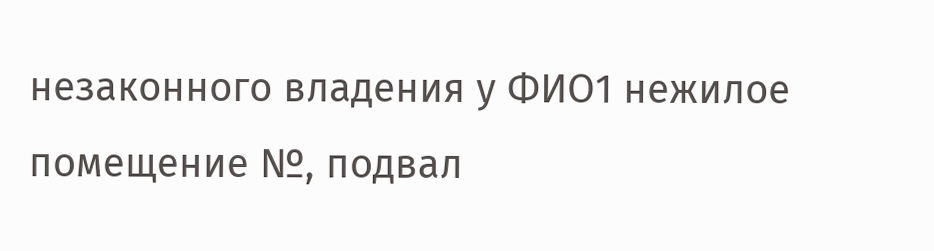незаконного владения у ФИО1 нежилое помещение №, подвал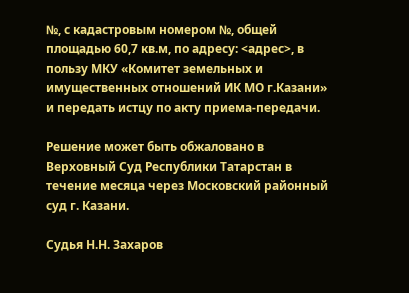№, с кадастровым номером №, общей площадью 60,7 кв.м, по адресу: <адрес>, в пользу МКУ «Комитет земельных и имущественных отношений ИК МО г.Казани» и передать истцу по акту приема-передачи.

Решение может быть обжаловано в Верховный Суд Республики Татарстан в течение месяца через Московский районный суд г. Казани.

Судья Н.Н. Захаров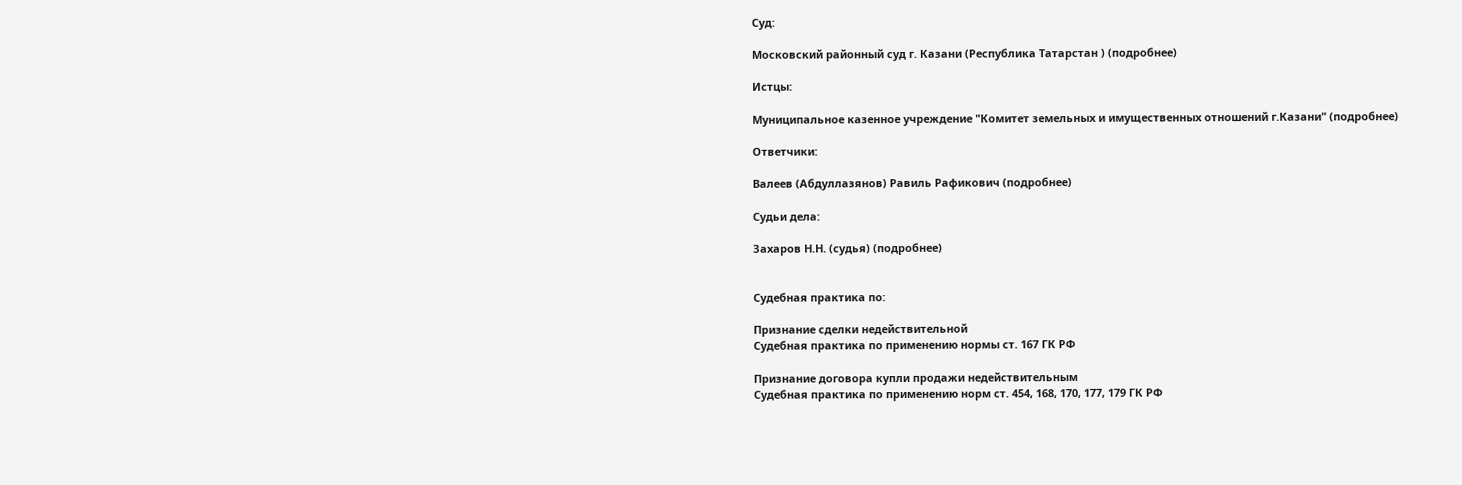Суд:

Московский районный суд г. Казани (Республика Татарстан ) (подробнее)

Истцы:

Муниципальное казенное учреждение "Комитет земельных и имущественных отношений г.Казани" (подробнее)

Ответчики:

Валеев (Абдуллазянов) Равиль Рафикович (подробнее)

Судьи дела:

Захаров Н.Н. (судья) (подробнее)


Судебная практика по:

Признание сделки недействительной
Судебная практика по применению нормы ст. 167 ГК РФ

Признание договора купли продажи недействительным
Судебная практика по применению норм ст. 454, 168, 170, 177, 179 ГК РФ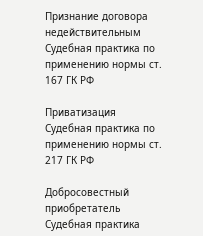Признание договора недействительным
Судебная практика по применению нормы ст. 167 ГК РФ

Приватизация
Судебная практика по применению нормы ст. 217 ГК РФ

Добросовестный приобретатель
Судебная практика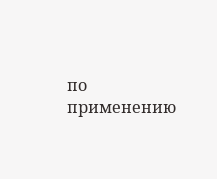по применению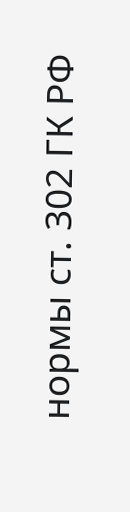нормы ст. 302 ГК РФ